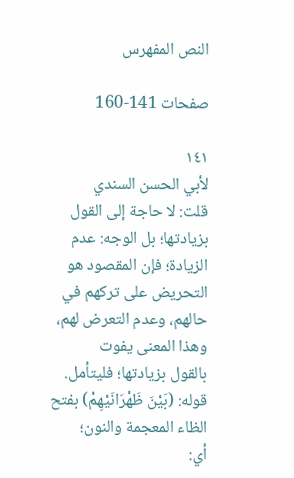النص المفهرس

صفحات 141-160

١٤١
لأبي الحسن السندي
قلت: لا حاجة إلى القول بزيادتها؛ بل الوجه: عدم الزيادة؛ فإن المقصود هو
التحريض على تركهم في حالهم، وعدم التعرض لهم، وهذا المعنى يفوت
بالقول بزيادتها؛ فليتأمل. قوله: (بَيْنَ ظَهْرَانَيْهِمْ) بفتح الظاء المعجمة والنون؛
أي: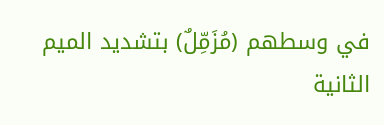في وسطهم (مُزَمِّلٌ) بتشديد الميم الثانية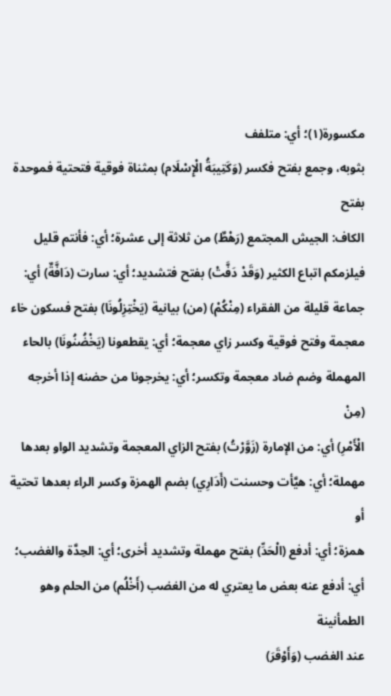مكسورة(١)؛ أي: متلفف
بثوبه، وجمع بفتح فكسر (وَكَتِيبَةُ الْإِسْلَام) بمثناة فوقية فتحتية فموحدة بفتح
الكاف: الجيش المجتمع (رَهْطٌ) من ثلاثة إلى عشرة؛ أي: فأنتم قليل
فيلزمكم اتباع الكثير (وَقَدْ دَفَّتْ) بفتح فتشديد؛ أي: سارت (دَافَّةٌ) أي:
جماعة قليلة من الفقراء (مِنْكُمْ) (من) بيانية (يَخْتِزِلُونَا) بفتح فسكون خاء
معجمة وفتح فوقية وكسر زاي معجمة؛ أي: يقطعونا (يَخْضُنُونَا) بالحاء
المهملة وضم ضاد معجمة وتكسر؛ أي: يخرجونا من حضنه إذا أخرجه (مِنْ
الْأَمْرِ) أي: من الإمارة (زَوَّرْتُ) بفتح الزاي المعجمة وتشديد الواو بعدها
مهملة؛ أي: هيَّأت وحسنت (أَدَارِي) بضم الهمزة وكسر الراء بعدها تحتية أو
همزة؛ أي: أدفع (الْحَدِّ) بفتح مهملة وتشديد أخرى؛ أي: الحِدَّة والغضب؛
أي: أدفع عنه بعض ما يعتري له من الغضب (أَخْلُم) من الحلم وهو الطمأنينة
عند الغضب (وَأَوْقَرَ)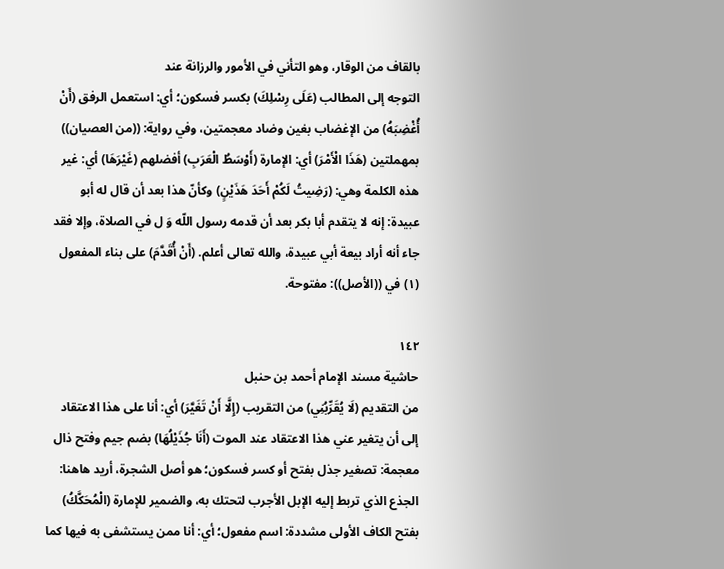بالقاف من الوقار، وهو التأني في الأمور والرزانة عند
التوجه إلى المطالب (عَلَى رِسْلِكَ) بكسر فسكون؛ أي: استعمل الرفق (أَنْ
أُغْضِبَهُ) من الإغضاب بغين وضاد معجمتين، وفي رواية: ((من العصيان))
بمهملتين (هَذَا الْأَمْرَ) أي: الإمارة (أَوْسَطُ الْعَرَبِ) أفضلهم (غَيْرَهَا) أي: غير
هذه الكلمة وهي: (رَضِيتُ لَكُمْ أَحَدَ هَذَيْنٍ) وكأنّ هذا بعد أن قال له أبو
عبيدة: إنه لا يتقدم أبا بكر بعد أن قدمه رسول اللّه وَ ل في الصلاة، وإلا فقد
جاء أنه أراد بيعة أبي عبيدة، والله تعالى أعلم. (أَنْ أُقَدَّمَ) على بناء المفعول
(١) في ((الأصل)): مفتوحة.

١٤٢
حاشية مسند الإمام أحمد بن حنبل
من التقديم (لَا يُقَرِّبُنِي) من التقريب (إِلَّا أَنْ تَغَيَّرَ) أي: أنا على هذا الاعتقاد
إلى أن يتغير عني هذا الاعتقاد عند الموت (أَنَا جُذَيْلُهَا) بضم جيم وفتح ذال
معجمة: تصغير جذل بفتح أو كسر فسكون؛ هو أصل الشجرة، أريد هاهنا:
الجذع الذي تربط إليه الإبل الأجرب لتحتك به، والضمير للإمارة (الْمُحَكَّكُ)
بفتح الكاف الأولى مشددة: اسم مفعول؛ أي: أنا ممن يستشفى به فيها كما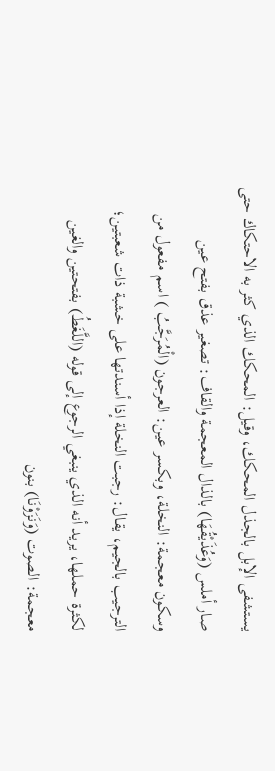يستشفى الإبل بالجذل المحكك، وقيل: المحكك الذي كثر به الاحتكاك حتى
صار أملس (وَعُذَيْقُهَا) بالذال المعجمة والقاف: تصغير عذق بفتح عين
وسكون معجمة: النخلة، وبكسر عين: العرجون (الْمُرَجَّبُ ) اسم مفعول من
الترجيب بالجيم، يقال: رجبت النخلة إذا أسندتها على خشبة ذات شعبتين؛
لكثرة حملها، يريد أنه الذي ينبغي الرجوع إلى قوله (اللَّغَطُ) بفتحتين والغين
معجمة: الصوت (وَنَزَوْنَا) بنون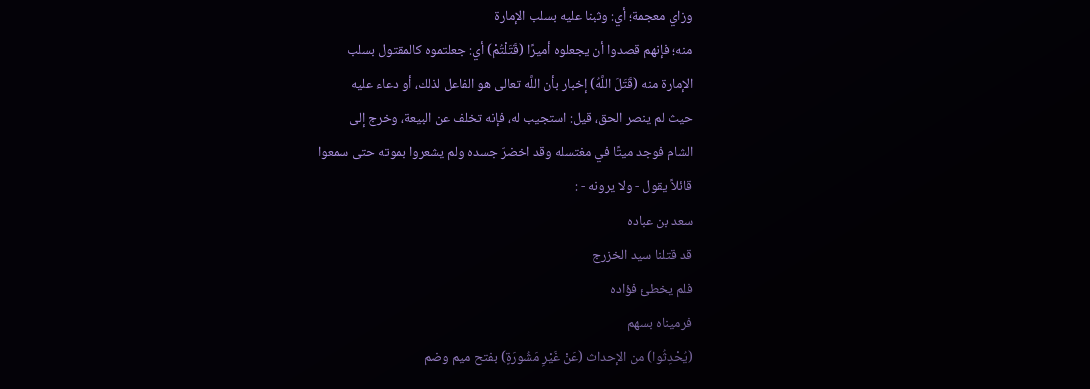وزاي معجمة؛ أي: وثبنا عليه بسلب الإمارة
منه؛ فإنهم قصدوا أن يجعلوه أميرًا (قَتَلْتُمْ) أي: جعلتموه كالمقتول بسلب
الإمارة منه (قَتَلَ اللَّهُ) إخبار بأن اللَّه تعالى هو الفاعل لذلك، أو دعاء عليه
حيث لم ينصر الحق، قيل: استجيب له، فإنه تخلف عن البيعة، وخرج إلى
الشام فوجد ميتًا في مغتسله وقد اخضرّ جسده ولم يشعروا بموته حتى سمعوا
قائلاً يقول - ولا يرونه - :
سعد بن عباده
قد قتلنا سيد الخزرج
فلم يخطئ فؤاده
فرميناه بسهم
(يُحْدِثُوا) من الإحداث (عَنْ غَيْرِ مَشُورَةٍ) بفتح ميم وضم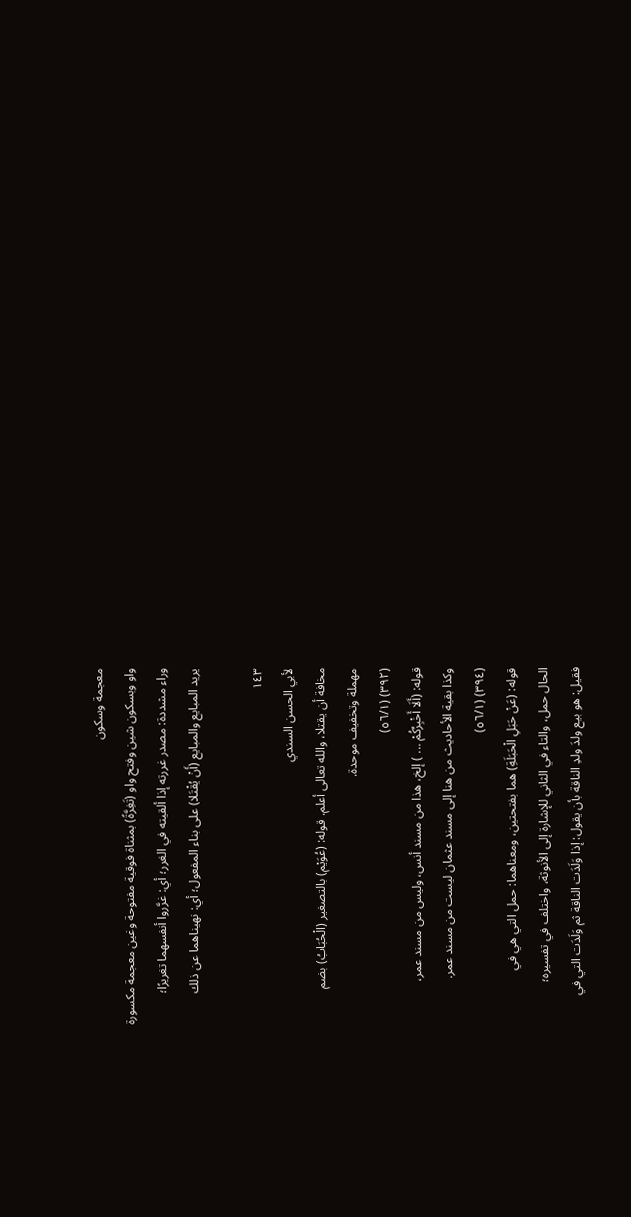معجمة وسكون
واو وبسكون شين وفتح واو (تَغِرَّةً) بمثناة فوقية مفتوحة وغين معجمة مكسورة
وراء مشددة: مصدر غررته إذا ألقيته في الغرر؛ أي: غرَّروا أنفسهما تغريرًا؛
يريد المبايع والمبايع (أَنْ يُقْتَلا) على بناء المفعول؛ أي: نهيناهما عن ذلك

١٤٣
لأبي الحسن السندي
مخافة أن يقتلا، والله تعالى أعلم. قوله: (عُوَيْم) بالتصغير (الْحُبَابُ) بضم
مهملة وتخفيف موحدة.
(٣٩٢) (٥٦/١)
قوله: (أَلَا أَخْبِرُكُمْ ... ) إلخ، هذا من مسند أنس، وليس من مسند عمر،
وكذا بقية الأحاديث من هنا إلى مسند عثمان ليست من مسند عمر.
(٣٩٤) (٥٦/١)
قوله: (عَنْ حَبَلِ الْحَبَلَةِ) هما بفتحتين، ومعناهما: حمل التي هي في
الحال حمل، والتاء في الثاني للإشارة إلى الأنوثة، واختلف في تفسيره؛
فقيل: هو بيع ولدَ ولدِ الناقة بأن يقول: إذا وَلَدَت الناقة ثم وَلَدَت التي في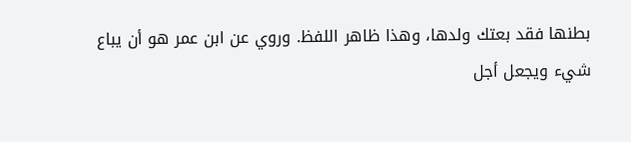بطنها فقد بعتك ولدها، وهذا ظاهر اللفظ. وروي عن ابن عمر هو أن يباع
شيء ويجعل أجل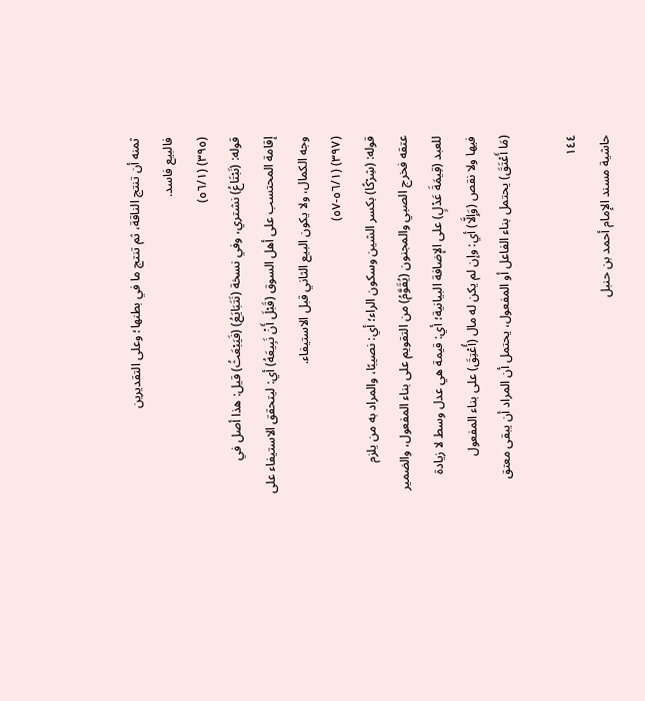ثمنه أن تنتج الناقة، ثم تنتج ما في بطنها؛ وعلى التقديرين
فالبيع فاسد.
(٣٩٥) (٥٦/١)
قوله: (نَبْتَاعُ) نشتري، وفي نسخة (نَتَبَايَعُ) (فَيَبْعَثُ) قيل: هذا أصل في
إقامة المحتسب على أهل السوق (قَبْلَ أَنْ نَبِيعَهُ) أي: ليتحقق الاستيفاء على
وجه الكمال، ولا يكون البيع الثاني قبل الاستيفاء.
(٣٩٧) (٥٦/١-٥٧)
قوله: (شِرْكًا) بكسر الشين وسكون الراء؛ أي: نصيبًا، والمراد به من يلزم
عتقه فخرج الصبي والمجنون (يُقَوَّمُ) من التقويم على بناء المفعول، والضمير
للعبد (قِيمَةَ عَدْلٍ) على الإضافة البيانية؛ أي: قيمة هي عدل وسط لا زيادة
فيها ولا نقص (وَإِلَّا) أي: وإن لم يكن له مال (أُعْتِقَ) على بناء المفعول
(مَا أَعْتَقَ) يحتمل بناء الفاعل أو المفعول، يحتمل أن المراد أن يبقى معتق

١٤٤
حاشية مسند الإمام أحمد بن حنبل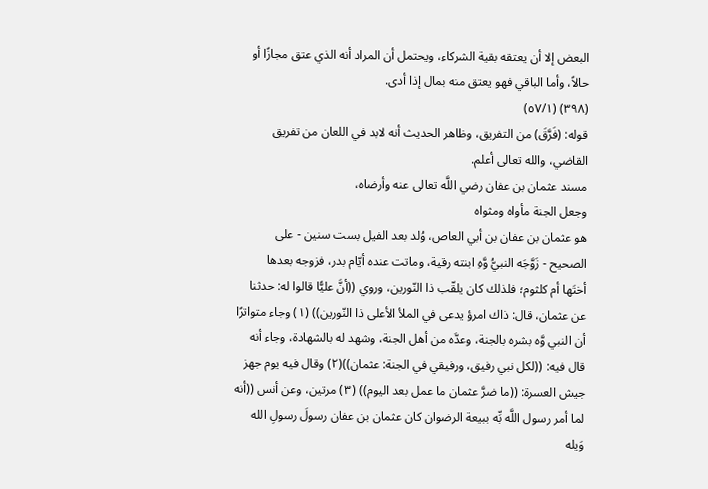البعض إلا أن يعتقه بقية الشركاء، ويحتمل أن المراد أنه الذي عتق مجازًا أو
حالاً، وأما الباقي فهو يعتق منه بمال إذا أدى.
(٣٩٨) (٥٧/١)
قوله: (فَرَّقَ) من التفريق، وظاهر الحديث أنه لابد في اللعان من تفريق
القاضي، والله تعالى أعلم.
مسند عثمان بن عفان رضي اللَّه تعالى عنه وأرضاه،
وجعل الجنة مأواه ومثواه
هو عثمان بن عفان بن أبي العاص، وُلد بعد الفيل بست سنين - على
الصحيح - زَوَّجَه النبيُّ وَّهِ ابنته رقية، وماتت عنده أيّام بدر، فزوجه بعدها
أختَها أم كلثوم؛ فلذلك کان يلقّب ذا النّورین، وروي ((أنَّ عليًّا قالوا له: حدثنا
عن عثمان، قال: ذاك امرؤ يدعى في الملأ الأعلى ذا النّورين)) (١) وجاء متواترًا
أن النبي وَّه بشره بالجنة، وعدَّه من أهل الجنة، وشهد له بالشهادة، وجاء أنه
قال فيه: ((لكل نبي رفيق، ورفيقي في الجنة: عثمان))(٢) وقال فيه يوم جهز
جيش العسرة: ((ما ضرَّ عثمان ما عمل بعد اليوم)) (٣) مرتين، وعن أنس ((أنه
لما أمر رسول اللَّه بِّه ببيعة الرضوان كان عثمان بن عفان رسولَ رسولِ الله
وَيله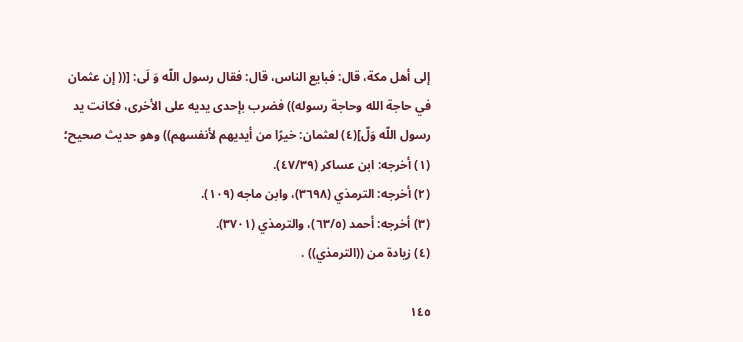إلى أهل مكة، قال: فبايع الناس، قال: فقال رسول اللّه وَ لَى: [(( إن عثمان
في حاجة الله وحاجة رسوله)) فضرب بإحدى يديه على الأخرى، فكانت يد
رسول اللّه وَلّ](٤) لعثمان: خيرًا من أيديهم لأنفسهم)) وهو حديث صحيح؛
(١) أخرجه: ابن عساكر (٤٧/٣٩).
(٢) أخرجه: الترمذي (٣٦٩٨)، وابن ماجه (١٠٩).
(٣) أخرجه: أحمد (٦٣/٥)، والترمذي (٣٧٠١).
(٤) زيادة من ((الترمذي)) .

١٤٥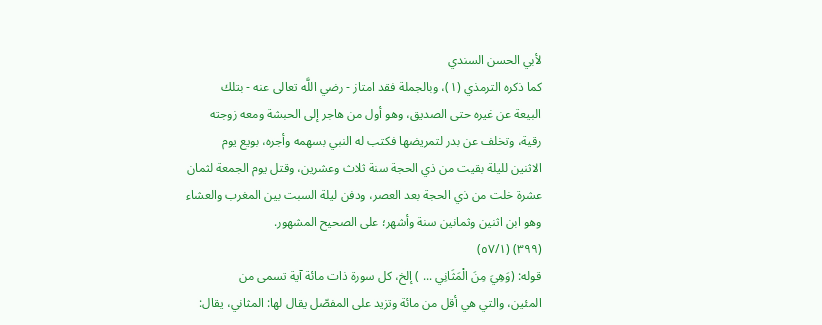لأبي الحسن السندي
كما ذكره الترمذي (١)، وبالجملة فقد امتاز - رضي اللَّه تعالى عنه - بتلك
البيعة عن غيره حتى الصديق، وهو أول من هاجر إلى الحبشة ومعه زوجته
رقية، وتخلف عن بدر لتمريضها فكتب له النبي بسهمه وأجره، بويع يوم
الاثنين لليلة بقيت من ذي الحجة سنة ثلاث وعشرين، وقتل يوم الجمعة لثمان
عشرة خلت من ذي الحجة بعد العصر، ودفن ليلة السبت بين المغرب والعشاء
وهو ابن اثنين وثمانين سنة وأشهر؛ على الصحيح المشهور.
(٣٩٩) (٥٧/١)
قوله: (وَهِيَ مِنَ الْمَثَانِي ... ) إلخ، كل سورة ذات مائة آية تسمى من
المئين، والتي هي أقل من مائة وتزيد على المفصّل يقال لها: المثاني، يقال: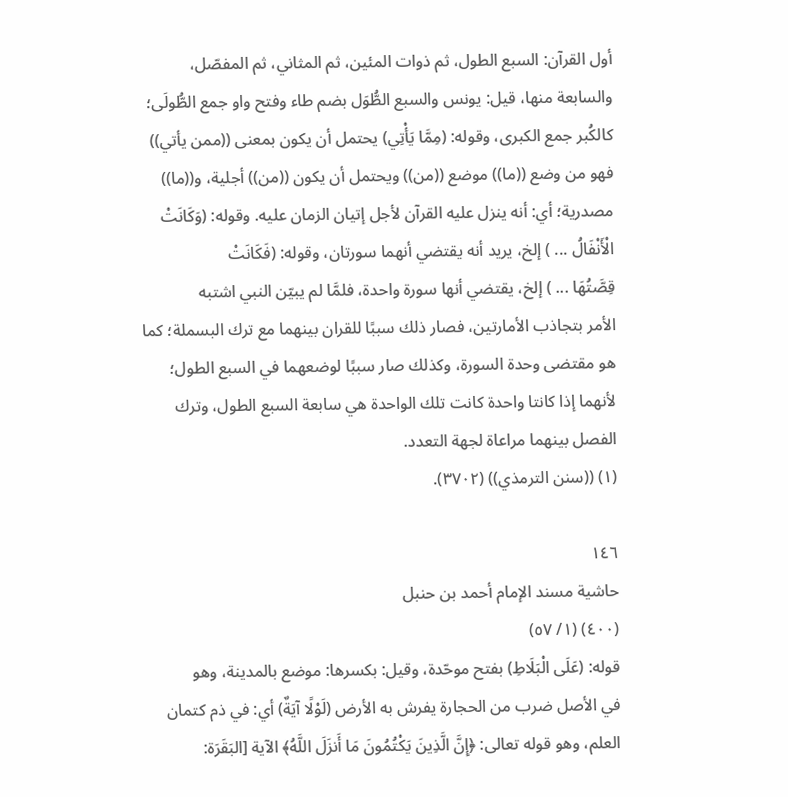أول القرآن: السبع الطول، ثم ذوات المئين، ثم المثاني، ثم المفصّل،
والسابعة منها، قيل: يونس والسبع الطُّوَل بضم طاء وفتح واو جمع الطُّولَى؛
كالكُبر جمع الكبرى، وقوله: (مِمَّا يَأْتِي) يحتمل أن يكون بمعنى ((ممن يأتي))
فهو من وضع ((ما)) موضع ((من)) ويحتمل أن يكون ((من)) أجلية، و((ما))
مصدرية؛ أي: أنه ينزل عليه القرآن لأجل إتيان الزمان عليه. وقوله: (وَكَانَتْ
الْأَنْفَالُ ... ) إلخ، يريد أنه يقتضي أنهما سورتان، وقوله: (فَكَانَتْ
قِصَّتُهَا ... ) إلخ، يقتضي أنها سورة واحدة، فلمَّا لم يبيّن النبي اشتبه
الأمر بتجاذب الأمارتين، فصار ذلك سببًا للقران بينهما مع ترك البسملة؛ كما
هو مقتضى وحدة السورة، وكذلك صار سببًا لوضعهما في السبع الطول؛
لأنهما إذا كانتا واحدة كانت تلك الواحدة هي سابعة السبع الطول، وترك
الفصل بينهما مراعاة لجهة التعدد.
(١) ((سنن الترمذي)) (٣٧٠٢).

١٤٦
حاشية مسند الإمام أحمد بن حنبل
(٤٠٠) (١/ ٥٧)
قوله: (عَلَى الْبَلَاطِ) بفتح موحّدة، وقيل: بكسرها: موضع بالمدينة، وهو
في الأصل ضرب من الحجارة يفرش به الأرض (لَوْلًا آيَةٌ) أي: في ذم كتمان
العلم، وهو قوله تعالى: ﴿إِنَّ الَّذِينَ يَكْتُمُونَ مَا أَنزَلَ اللَّهُ﴾ الآية [البَقَرَة: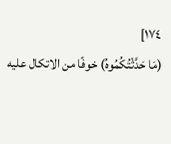١٧٤]
(مَا حَدَّثْتُكُمُوهُ) خوفًا من الاتكال عليه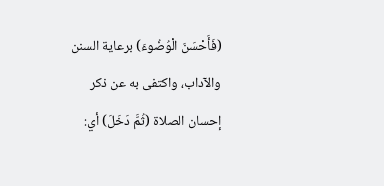(فَأَحْسَنَ الْوُضُوءَ) برعاية السنن
والآداب، واكتفى به عن ذكر إحسان الصلاة (ثُمَّ دَخَلَ) أي: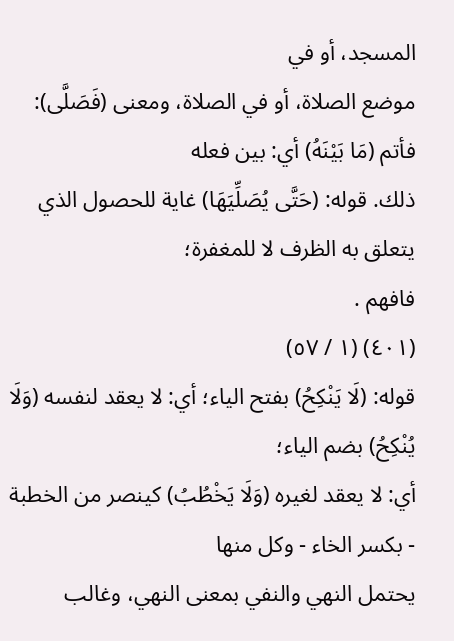المسجد، أو في
موضع الصلاة، أو في الصلاة، ومعنى (فَصَلَّى): فأتم (مَا بَيْنَهُ) أي: بين فعله
ذلك. قوله: (حَتَّى يُصَلِّيَهَا) غاية للحصول الذي يتعلق به الظرف لا للمغفرة؛
فافهم .
(٤٠١) (١ / ٥٧)
قوله: (لَا يَنْكِحُ) بفتح الياء؛ أي: لا يعقد لنفسه (وَلَا يُنْكِحُ) بضم الياء؛
أي: لا يعقد لغيره (وَلَا يَخْطُبُ) كينصر من الخطبة - بكسر الخاء - وكل منها
يحتمل النهي والنفي بمعنى النهي، وغالب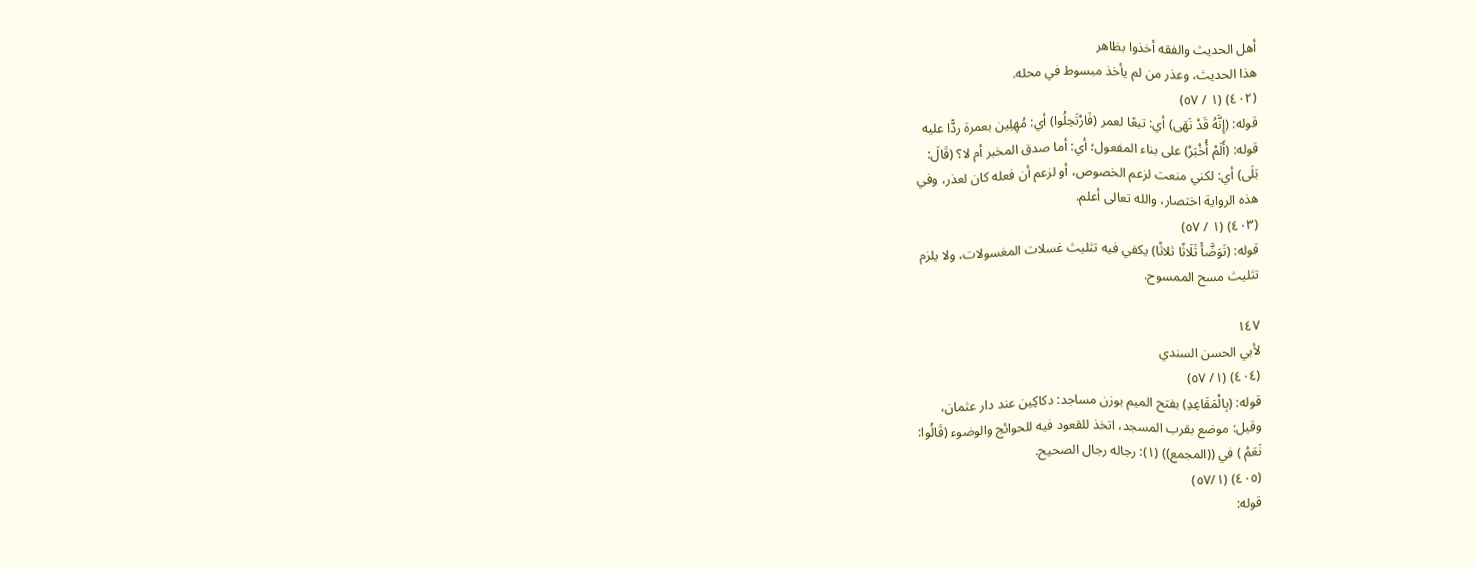أهل الحديث والفقه أخذوا بظاهر
هذا الحديث، وعذر من لم يأخذ مبسوط في محله.
(٤٠٢) (١ / ٥٧)
قوله: (إِنَّهُ قَدْ نَهَى) أي: تبعًا لعمر (فَارْتَحِلُوا) أي: مُهِلِين بعمرة ردًّا عليه
قوله: (أَلَمْ أُخْبَرْ) على بناء المفعول؛ أي: أما صدق المخبر أم لا؟ (قَالَ:
بَلَى) أي: لكني منعت لزعم الخصوص، أو لزعم أن فعله كان لعذر، وفي
هذه الرواية اختصار، والله تعالى أعلم.
(٤٠٣) (١ / ٥٧)
قوله: (تَوَضَّأَ ثَلَاثًا ثلاثًا) يكفي فيه تثليث غسلات المغسولات، ولا يلزم
تثليث مسح الممسوح.

١٤٧
لأبي الحسن السندي
(٤٠٤) (١/ ٥٧)
قوله: (بِالْمَقَاعِدِ) بفتح الميم بوزن مساجد: دكاكِين عند دار عثمان،
وقيل: موضع بقرب المسجد، اتخذ للقعود فيه للحوائج والوضوء (قَالُوا:
نَعَمْ ) في ((المجمع)) (١): رجاله رجال الصحيح.
(٤٠٥) (٥٧/١)
قوله: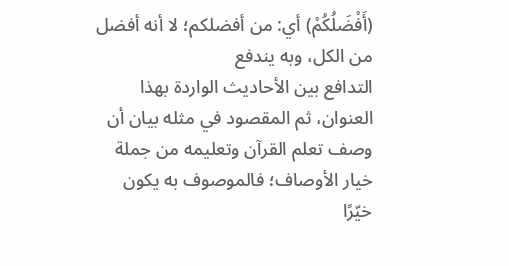(أَفْضَلُكُمْ) أي: من أفضلكم؛ لا أنه أفضل من الكل، وبه يندفع
التدافع بين الأحاديث الواردة بهذا العنوان، ثم المقصود في مثله بيان أن
وصف تعلم القرآن وتعليمه من جملة خيار الأوصاف؛ فالموصوف به یکون
خيّرًا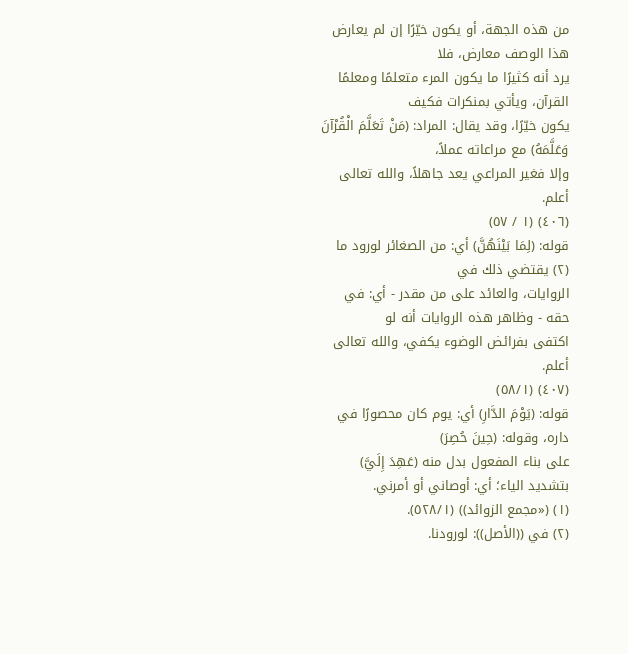من هذه الجهة، أو يكون خيّرًا إن لم يعارض هذا الوصف معارض، فلا
يرد أنه كثيرًا ما يكون المرء متعلمًا ومعلمًا القرآن، ويأتي بمنكرات فكيف
يكون خيّرًا، وقد يقال: المراد: (مَنْ تَعَلَّمَ الْقُرْآنَ وَعَلَّمَهُ) مع مراعاته عملاً،
وإلا فغير المراعي يعد جاهلاً، والله تعالى أعلم.
(٤٠٦) (١ / ٥٧)
قوله: (لِمَا بَيْنَهُنَّ) أي: من الصغائر لورود ما (٢) يقتضي ذلك في
الروايات، والعائد على من مقدر - أي: في حقه - وظاهر هذه الروايات أنه لو
اكتفى بفرائض الوضوء يكفي، والله تعالى أعلم.
(٤٠٧) (٥٨/١)
قوله: (يَوْمَ الدَّارِ) أي: يوم كان محصورًا في داره، وقوله: (حِينَ حُصِرَ)
على بناء المفعول بدل منه (عَهِدَ إِلَيَّ) بتشديد الياء؛ أي: أوصاني أو أمرني.
(١) («مجمع الزوائد)) (٥٢٨/١).
(٢) في ((الأصل)): لورودنا.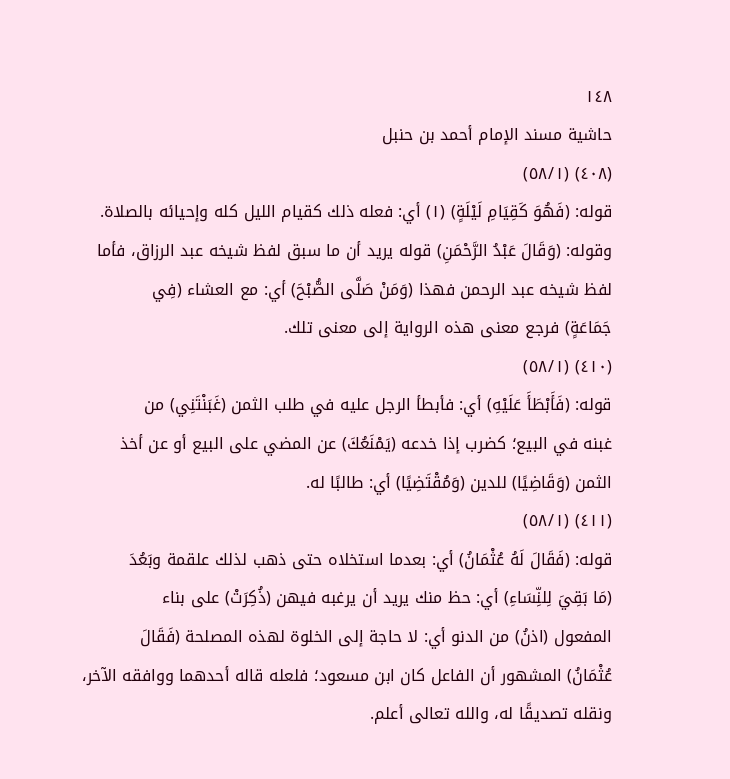١٤٨
حاشية مسند الإمام أحمد بن حنبل
(٤٠٨) (٥٨/١)
قوله: (فَهُوَ كَقِيَامِ لَيْلَةٍ) (١) أي: فعله ذلك كقيام الليل كله وإحيائه بالصلاة.
وقوله: (وَقَالَ عَبْدُ الرَّحْمَنِ) قوله يريد أن ما سبق لفظ شيخه عبد الرزاق، فأما
لفظ شيخه عبد الرحمن فهذا (وَمَنْ صَلَّى الصُّبْحَ) أي: مع العشاء (فِي
جَمَاعَةٍ) فرجع معنى هذه الرواية إلى معنى تلك.
(٤١٠) (٥٨/١)
قوله: (فَأَبْطَأَ عَلَيْهِ) أي: فأبطأ الرجل عليه في طلب الثمن (غَبَنْتَنِي) من
غبنه في البيع؛ كضرب إذا خدعه (يَمْنَعُكَ) عن المضي على البيع أو عن أخذ
الثمن (وَقَاضِيًا) للدين (وَمُقْتَضِيًا) أي: طالبًا له.
(٤١١) (٥٨/١)
قوله: (فَقَالَ لَهُ عُثْمَانُ) أي: بعدما استخلاه حتى ذهب لذلك علقمة وبَعُدَ
(مَا بَقِيَ لِلنِّسَاءِ) أي: حظ منك يريد أن يرغبه فيهن (ذُكِرَتْ) على بناء
المفعول (اذنُ) من الدنو أي: لا حاجة إلى الخلوة لهذه المصلحة (فَقَالَ
عُثْمَانُ) المشهور أن الفاعل كان ابن مسعود؛ فلعله قاله أحدهما ووافقه الآخر،
ونقله تصديقًا له، والله تعالى أعلم.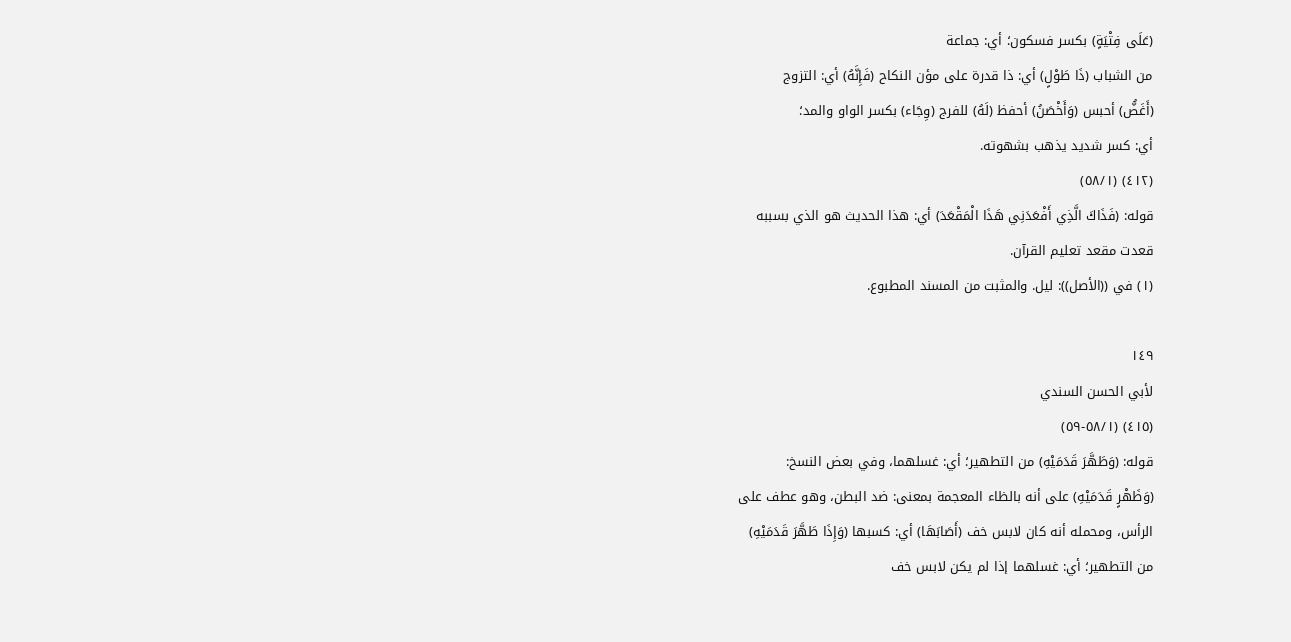(عَلَى فِتْيَةٍ) بكسر فسكون؛ أي: جماعة
من الشباب (ذَا طَوْلٍ) أي: ذا قدرة على مؤن النكاح (فَإِنَّهُ) أي: التزوج
(أَغَضُّ) أحبس (وَأَخْصَنُ) أحفظ (لَهُ) للفرج (وِجَاء) بكسر الواو والمد؛
أي: كسر شديد يذهب بشهوته.
(٤١٢) (٥٨/١)
قوله: (فَذَاكَ الَّذِي أَفْعَدَنِي هَذَا الْمَقْعَدَ) أي: هذا الحديث هو الذي بسببه
قعدت مقعد تعليم القرآن.
(١) في ((الأصل)): ليل. والمثبت من المسند المطبوع.

١٤٩
لأبي الحسن السندي
(٤١٥) (٥٨/١-٥٩)
قوله: (وَطَهَّرَ قَدَمَيْهِ) من التطهير؛ أي: غسلهما، وفي بعض النسخ:
(وَظَهْرٍ قَدَمَيْهِ) على أنه بالظاء المعجمة بمعنى: ضد البطن، وهو عطف على
الرأس، ومحمله أنه كان لابس خف (أَصَابَهَا) أي: كسبها (وَإِذَا طَهَّرَ قَدَمَيْهِ)
من التطهير؛ أي: غسلهما إذا لم يكن لابس خف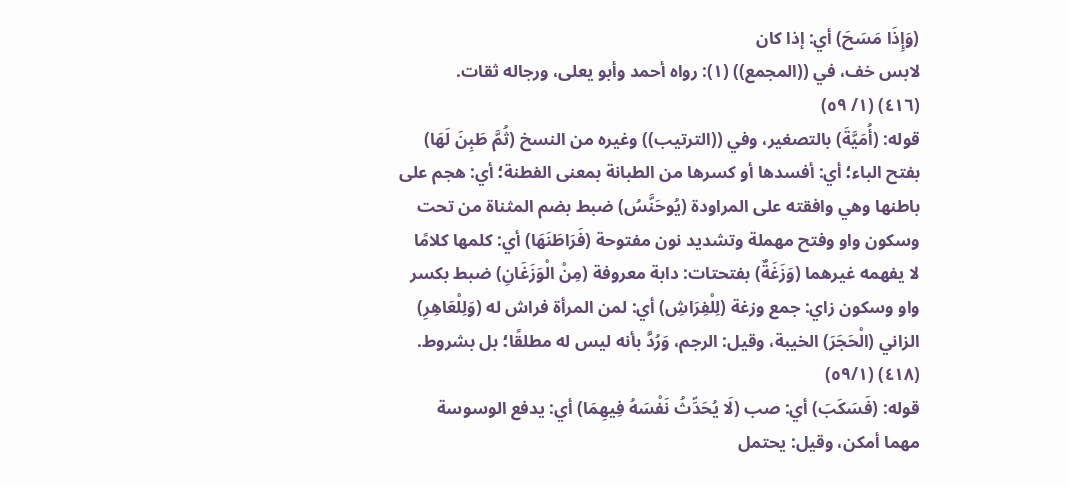(وَإِذَا مَسَحَ) أي: إذا كان
لابس خف، في ((المجمع)) (١): رواه أحمد وأبو يعلى، ورجاله ثقات.
(٤١٦) (١/ ٥٩)
قوله: (أُمَيَّةَ) بالتصغير، وفي ((الترتيب)) وغيره من النسخ (ثُمَّ طَبِنَ لَهَا)
بفتح الباء؛ أي: أفسدها أو كسرها من الطبانة بمعنى الفطنة؛ أي: هجم على
باطنها وهي وافقته على المراودة (يُوحَنَّسُ) ضبط بضم المثناة من تحت
وسكون واو وفتح مهملة وتشديد نون مفتوحة (فَرَاطَنَهَا) أي: كلمها كلامًا
لا يفهمه غيرهما (وَزَغَةٌ) بفتحتات: دابة معروفة (مِنْ الْوَزَغَانِ) ضبط بكسر
واو وسكون زاي: جمع وزغة (لِلْفِرَاشِ) أي: لمن المرأة فراش له (وَلِلْعَاهِرِ)
الزاني (الْحَجَرَ) الخيبة، وقيل: الرجم، وَرُدَّ بأنه ليس له مطلقًا؛ بل بشروط.
(٤١٨) (٥٩/١)
قوله: (فَسَكَبَ) أي: صب (لَا يُحَدِّثُ نَفْسَهُ فِيهِمَا) أي: يدفع الوسوسة
مهما أمكن، وقيل: يحتمل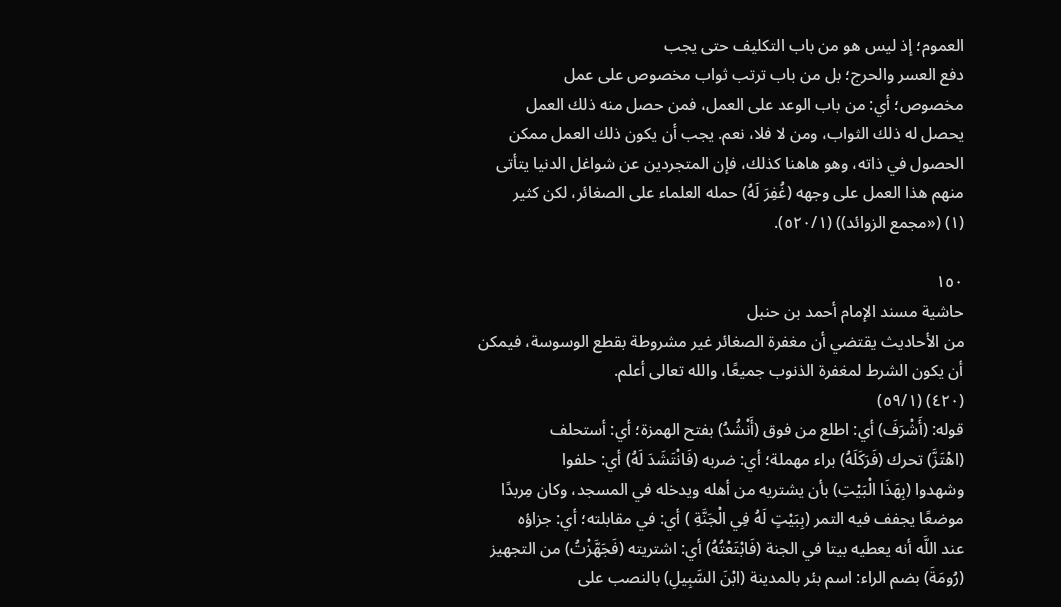العموم؛ إذ ليس هو من باب التكليف حتى يجب
دفع العسر والحرج؛ بل من باب ترتب ثواب مخصوص على عمل
مخصوص؛ أي: من باب الوعد على العمل، فمن حصل منه ذلك العمل
يحصل له ذلك الثواب، ومن لا فلا، نعم. يجب أن يكون ذلك العمل ممكن
الحصول في ذاته، وهو هاهنا كذلك، فإن المتجردين عن شواغل الدنيا يتأتى
منهم هذا العمل على وجهه (غُفِرَ لَهُ) حمله العلماء على الصغائر، لكن كثير
(١) («مجمع الزوائد)) (٥٢٠/١).

١٥٠
حاشية مسند الإمام أحمد بن حنبل
من الأحاديث يقتضي أن مغفرة الصغائر غير مشروطة بقطع الوسوسة، فيمكن
أن يكون الشرط لمغفرة الذنوب جميعًا، والله تعالى أعلم.
(٤٢٠) (٥٩/١)
قوله: (أَشْرَفَ) أي: اطلع من فوق (أَنْشُدُ) بفتح الهمزة؛ أي: أستحلف
(اهْتَزَّ) تحرك (فَرَكَلَهُ) براء مهملة؛ أي: ضربه (فَانْتَشَدَ لَهُ) أي: حلفوا
وشهدوا (بِهَذَا الْبَيْتِ) بأن يشتريه من أهله ويدخله في المسجد، وكان مِربدًا
موضعًا يجفف فيه التمر (بِبَيْتٍ لَهُ فِي الْجَنَّةِ ) أي: في مقابلته؛ أي: جزاؤه
عند اللَّه أنه يعطيه بيتا في الجنة (فَابْتَعْتُهُ) أي: اشتريته (فَجَهَّزْتُ) من التجهيز
(رُومَةَ) بضم الراء: اسم بئر بالمدينة (ابْنَ السَّبِيلِ) بالنصب على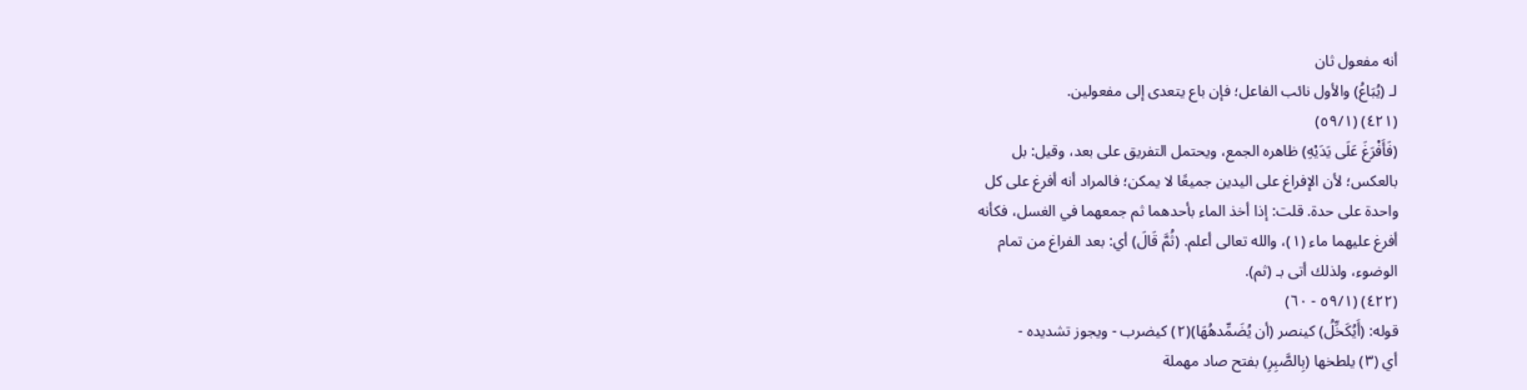أنه مفعول ثان
لـ (يُبَاعُ) والأول نائب الفاعل؛ فإن باع يتعدى إلى مفعولين.
(٤٢١) (٥٩/١)
(فَأَفْرَغَ عَلَى يَدَيْهِ) ظاهره الجمع، ويحتمل التفريق على بعد، وقيل: بل
بالعكس؛ لأن الإفراغ على اليدين جميعًا لا يمكن؛ فالمراد أنه أفرغ على كل
واحدة على حدة. قلت: إذا أخذ الماء بأحدهما ثم جمعهما في الغسل، فكأنه
أفرغ عليهما ماء (١)، والله تعالى أعلم. (ثُمَّ قَالَ) أي: بعد الفراغ من تمام
الوضوء، ولذلك أتى بـ (ثم).
(٤٢٢) (٥٩/١ - ٦٠)
قوله: (أَيُكَخِّلُ) كينصر (أن يُضَمِّدهُهَا)(٢) كيضرب - ويجوز تشديده -
أي (٣) يلطخها (بِالصَّبِرِ) بفتح صاد مهملة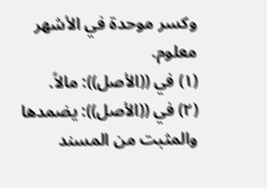وكسر موحدة في الأشهر معلوم.
(١) في ((الأصل)): مالاً.
(٢) في ((الأصل)): يضمدها والمثبت من المسند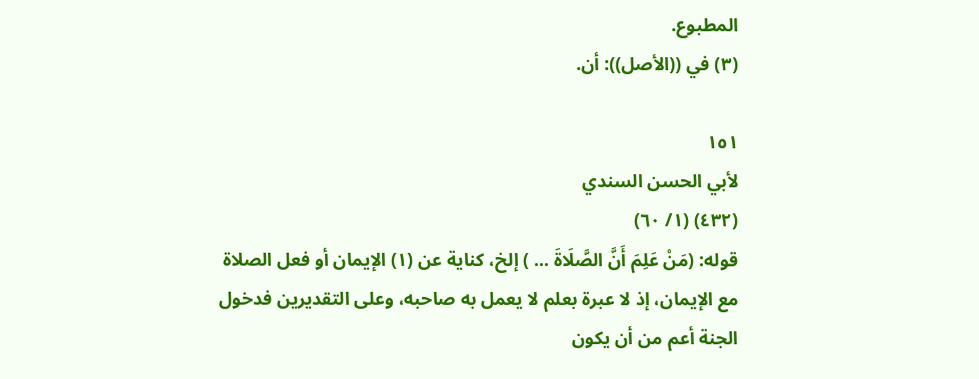المطبوع.
(٣) في ((الأصل)): أن.

١٥١
لأبي الحسن السندي
(٤٣٢) (١/ ٦٠)
قوله: (مَنْ عَلِمَ أَنَّ الصَّلَاةَ ... ) إلخ، كناية عن (١) الإيمان أو فعل الصلاة
مع الإيمان، إذ لا عبرة بعلم لا يعمل به صاحبه، وعلى التقديرين فدخول
الجنة أعم من أن يكون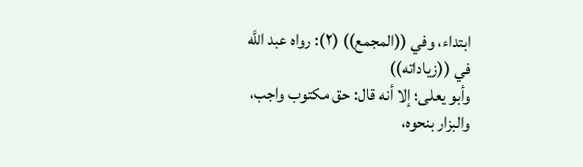ابتداء، وفي ((المجمع)) (٢): رواه عبد اللَّه في ((زياداته))
وأبو يعلى؛ إلا أنه قال: حق مكتوب واجب، والبزار بنحوه،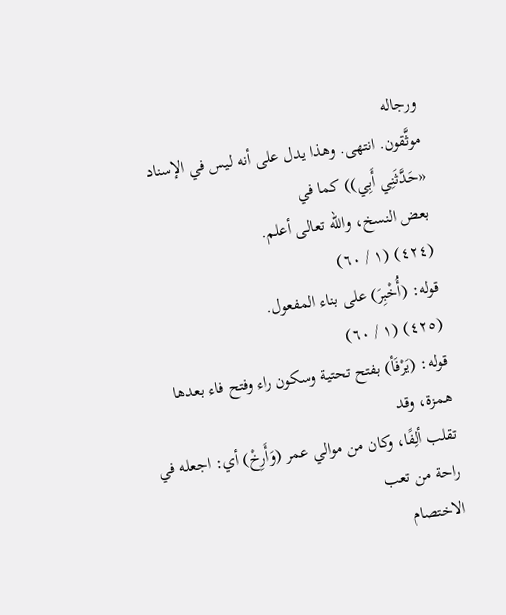ورجاله
موثَّقون. انتهى. وهذا يدل على أنه ليس في الإسناد «حَدَّثَنِي أَبِي)) كما في
بعض النسخ، والله تعالى أعلم.
(٤٢٤) (١ / ٦٠)
قوله: (أُخْبِرَ) على بناء المفعول.
(٤٢٥) (١ / ٦٠)
قوله: (يَرْفَأ) بفتح تحتية وسكون راء وفتح فاء بعدها همزة، وقد
تقلب ألِفًا، وكان من موالي عمر (وَأَرِخْ) أي: اجعله في راحة من تعب
الاختصام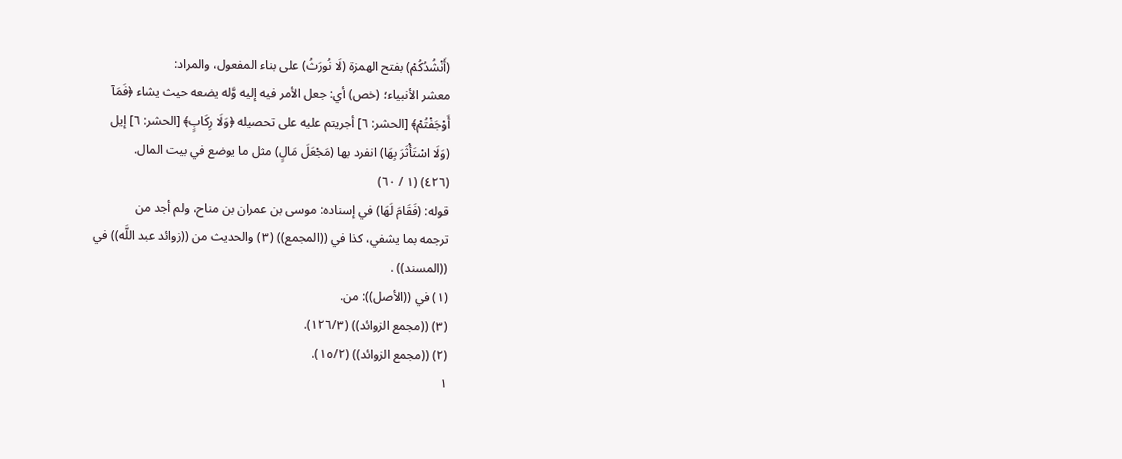(أَنْشُدُكُمْ) بفتح الهمزة (لَا نُورَثُ) على بناء المفعول، والمراد:
معشر الأنبياء؛ (خص) أي: جعل الأمر فيه إليه وَّله يضعه حيث يشاء ﴿فَمَآ
أَوْجَفْتُمْ﴾ [الحشر: ٦] أجريتم عليه على تحصيله ﴿وَلَا رِكَابٍ﴾ [الحشر: ٦] إيل
(وَلَا اسْتَأْثَرَ بِهَا) انفرد بها (مَجْعَلَ مَالٍ) مثل ما يوضع في بيت المال.
(٤٢٦) (١ / ٦٠)
قوله: (فَقَامَ لَهَا) في إسناده: موسى بن عمران بن مناح، ولم أجد من
ترجمه بما يشفي، كذا في ((المجمع)) (٣) والحديث من ((زوائد عبد اللَّه)) في
((المسند)) .
(١) في ((الأصل)): من.
(٣) ((مجمع الزوائد)) (١٢٦/٣).
(٢) ((مجمع الزوائد)) (١٥/٢).
١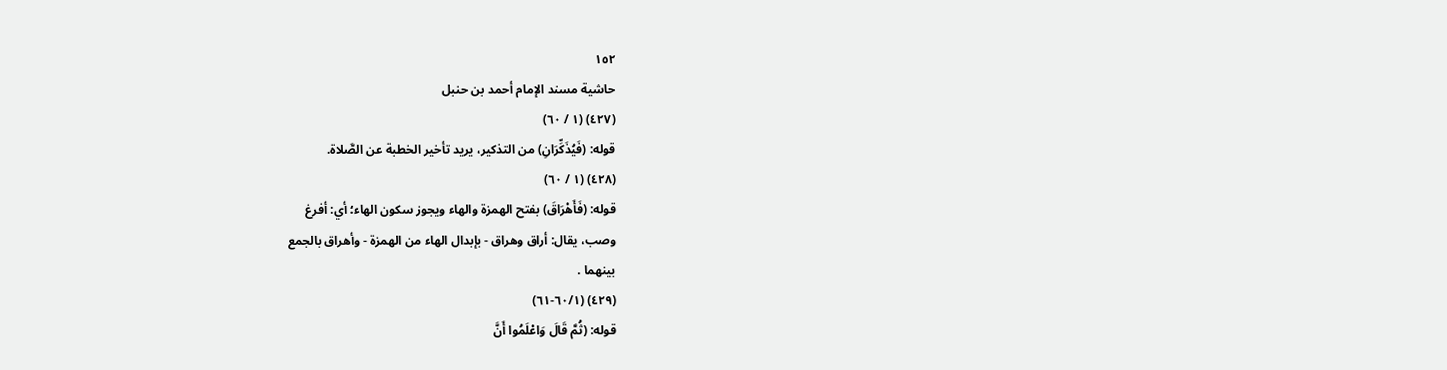١٥٢
حاشية مسند الإمام أحمد بن حنبل
(٤٢٧) (١ / ٦٠)
قوله: (فَيُذَكِّرَانِ) من التذكير، يريد تأخير الخطبة عن الصَّلاة.
(٤٢٨) (١ / ٦٠)
قوله: (فَأَهْرَاقَ) بفتح الهمزة والهاء ويجوز سكون الهاء؛ أي: أفرغ
وصب، يقال: أراق وهراق - بإبدال الهاء من الهمزة - وأهراق بالجمع
بینھما .
(٤٢٩) (٦٠/١-٦١)
قوله: (ثُمَّ قَالَ وَاعْلَمُوا أَنَّ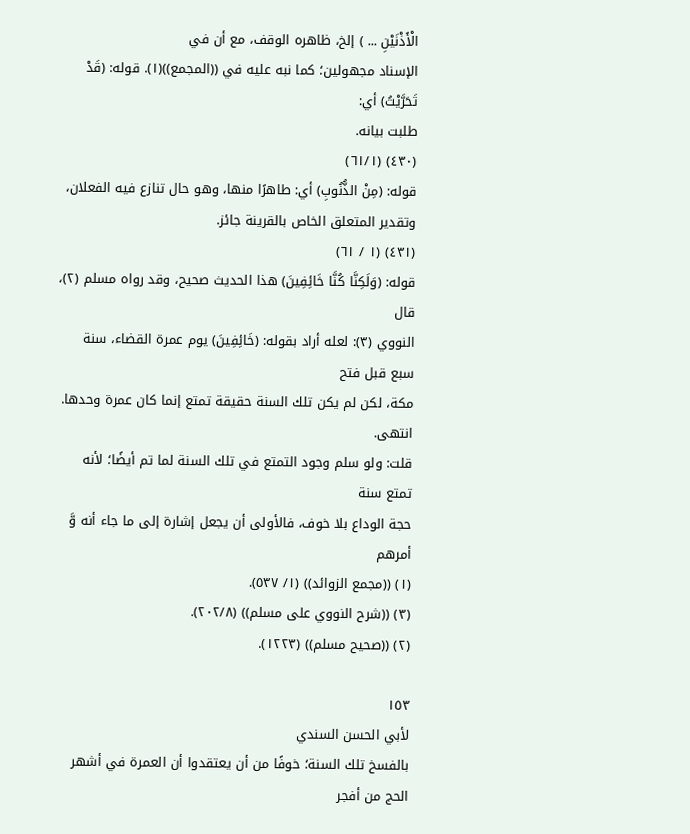الْأَذْنَيْنِ ... ) إلخ، ظاهره الوقف، مع أن في
الإسناد مجهولين؛ كما نبه عليه في ((المجمع))(١). قوله: (قَدْ تَحَرَّيْتُ) أي:
طلبت بيانه.
(٤٣٠) (٦١/١)
قوله: (مِنْ الذُّنُوبِ) أي: طاهرًا منها، وهو حال تنازع فيه الفعلان،
وتقدير المتعلق الخاص بالقرينة جائز.
(٤٣١) (١ / ٦١)
قوله: (وَلَكِنَّا كُنَّا خَائِفِينَ) هذا الحديث صحيح، وقد رواه مسلم (٢)، قال
النووي (٣): لعله أراد بقوله: (خَائِفِينَ) يوم عمرة القضاء، سنة سبع قبل فتح
مكة، لكن لم يكن تلك السنة حقيقة تمتع إنما كان عمرة وحدها. انتهى.
قلت: ولو سلم وجود التمتع في تلك السنة لما تم أيضًا؛ لأنه تمتع سنة
حجة الوداع بلا خوف، فالأولى أن يجعل إشارة إلى ما جاء أنه وَّ أمرهم
(١) ((مجمع الزوائد)) (١/ ٥٣٧).
(٣) ((شرح النووي على مسلم)) (٢٠٢/٨).
(٢) ((صحيح مسلم)) (١٢٢٣).

١٥٣
لأبي الحسن السندي
بالفسخ تلك السنة؛ خوفًا من أن يعتقدوا أن العمرة في أشهر الحج من أفجر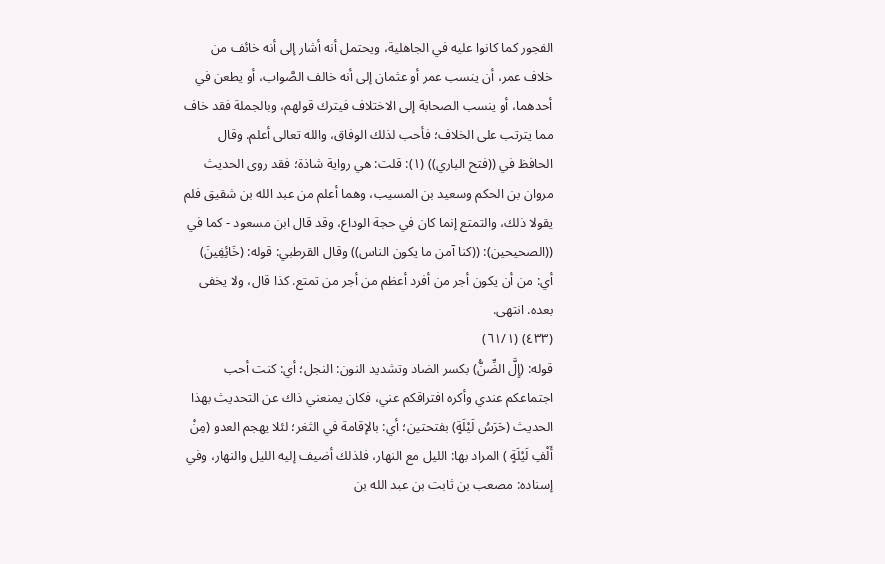الفجور كما كانوا عليه في الجاهلية، ويحتمل أنه أشار إلى أنه خائف من
خلاف عمر، أن ينسب عمر أو عثمان إلى أنه خالف الصَّواب، أو يطعن في
أحدهما، أو ينسب الصحابة إلى الاختلاف فيترك قولهم، وبالجملة فقد خاف
مما يترتب على الخلاف؛ فأحب لذلك الوفاق، والله تعالى أعلم. وقال
الحافظ في ((فتح الباري)) (١): قلت: هي رواية شاذة؛ فقد روى الحديث
مروان بن الحكم وسعيد بن المسيب، وهما أعلم من عبد الله بن شقيق فلم
يقولا ذلك، والتمتع إنما كان في حجة الوداع، وقد قال ابن مسعود - كما في
((الصحيحين): ((كنا آمن ما يكون الناس)) وقال القرطبي: قوله: (خَائِفِينَ)
أي: من أن يكون أجر من أفرد أعظم من أجر من تمتع. كذا قال، ولا يخفى
بعده. انتهى.
(٤٣٣) (٦١/١)
قوله: (إِلَّ الضِّنُّ) بكسر الضاد وتشديد النون: النجل؛ أي: كنت أحب
اجتماعكم عندي وأكره افتراقكم عني، فكان يمنعني ذاك عن التحديث بهذا
الحديث (حَرَسُ لَيْلَةٍ) بفتحتين؛ أي: بالإقامة في الثغر؛ لئلا يهجم العدو (مِنْ
أَلْفِ لَيْلَةٍ ) المراد بها: الليل مع النهار، فلذلك أضيف إليه الليل والنهار، وفي
إسناده: مصعب بن ثابت بن عبد الله بن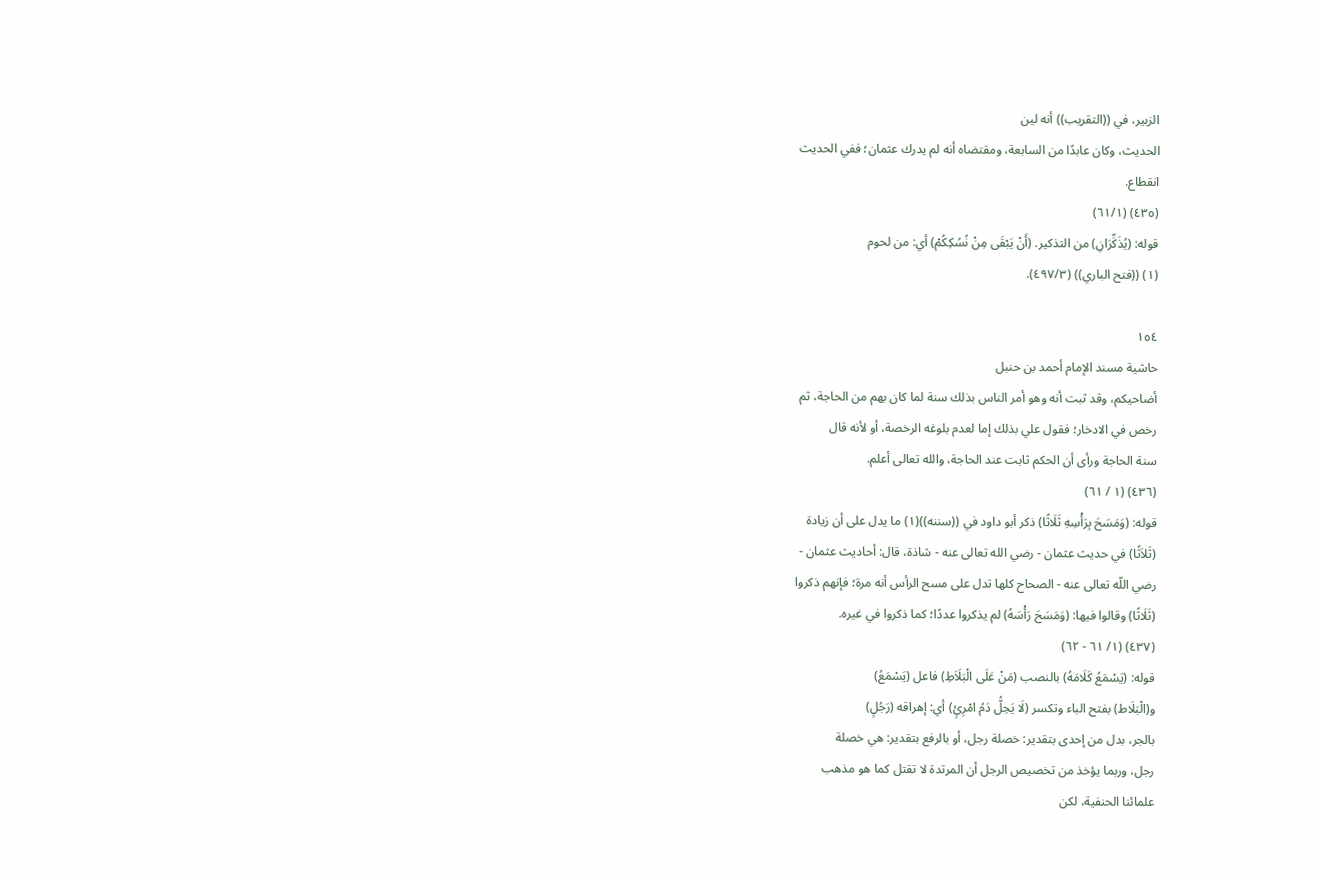الزبير، في ((التقريب)) أنه لين
الحديث، وكان عابدًا من السابعة، ومقتضاه أنه لم يدرك عثمان؛ ففي الحديث
انقطاع.
(٤٣٥) (٦١/١)
قوله: (يُذَكِّرَانِ) من التذكير. (أَنْ يَبْقَى مِنْ نُسُكِكُمْ) أي: من لحوم
(١) ((فتح الباري)) (٤٩٧/٣).

١٥٤
حاشية مسند الإمام أحمد بن حنبل
أضاحيكم، وقد ثبت أنه وهو أمر الناس بذلك سنة لما كان بهم من الحاجة، ثم
رخص في الادخار؛ فقول علي بذلك إما لعدم بلوغه الرخصة، أو لأنه قال
سنة الحاجة ورأى أن الحكم ثابت عند الحاجة، والله تعالى أعلم.
(٤٣٦) (١ / ٦١)
قوله: (وَمَسَحَ بِرَأْسِهِ ثَلَاثًا) ذكر أبو داود في ((سننه))(١) ما يدل على أن زيادة
(ثَلاَثًا) في حديث عثمان - رضي الله تعالى عنه - شاذة، قال: أحاديث عثمان -
رضي اللّه تعالى عنه - الصحاح كلها تدل على مسح الرأس أنه مرة؛ فإنهم ذكروا
(ثَلَاثًا) وقالوا فيها: (وَمَسَحَ رَأْسَهُ) لم يذكروا عددًا؛ كما ذكروا في غيره.
(٤٣٧) (١/ ٦١ - ٦٢)
قوله: (يَسْمَعُ كَلَامَهُ) بالنصب (مَنْ عَلَى الْبَلَاَطِ) فاعل (يَسْمَعُ)
و(الْبَلَاط) بفتح الباء وتكسر (لَا يَحِلُّ دَمُ امْرِئٍ) أي: إهراقه (رَجُلٍ)
بالجر، بدل من إحدى بتقدير: خصلة رجل، أو بالرفع بتقدير: هي خصلة
رجل، وربما يؤخذ من تخصيص الرجل أن المرتدة لا تقتل كما هو مذهب
علمائنا الحنفية، لكن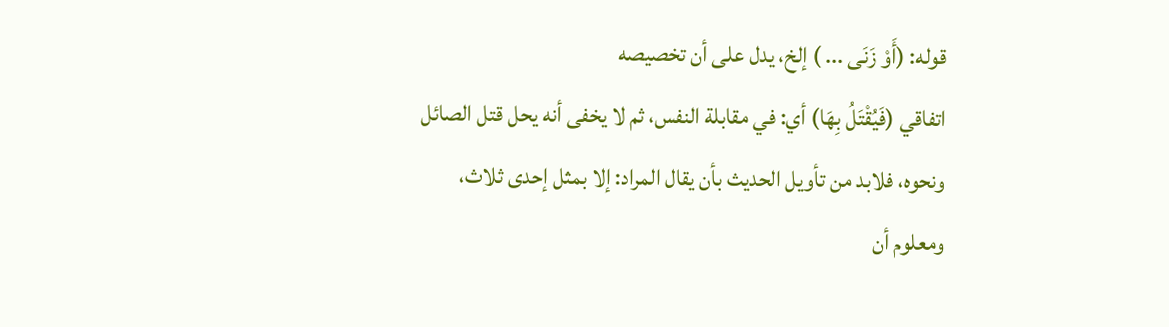قوله: (أَوْ زَنَى ... ) إلخ، يدل على أن تخصيصه
اتفاقي (فَيُقْتَلُ بِهَا) أي: في مقابلة النفس، ثم لا يخفى أنه يحل قتل الصائل
ونحوه، فلابد من تأويل الحديث بأن يقال المراد: إلا بمثل إحدى ثلاث،
ومعلوم أن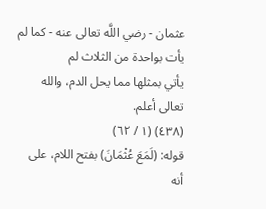عثمان - رضي اللَّه تعالى عنه - كما لم يأت بواحدة من الثلاث لم
يأتي بمثلها مما يحل الدم، والله تعالى أعلم.
(٤٣٨) (١ / ٦٢)
قوله: (لَمَعَ عُثْمَانَ) بفتح اللام، على أنه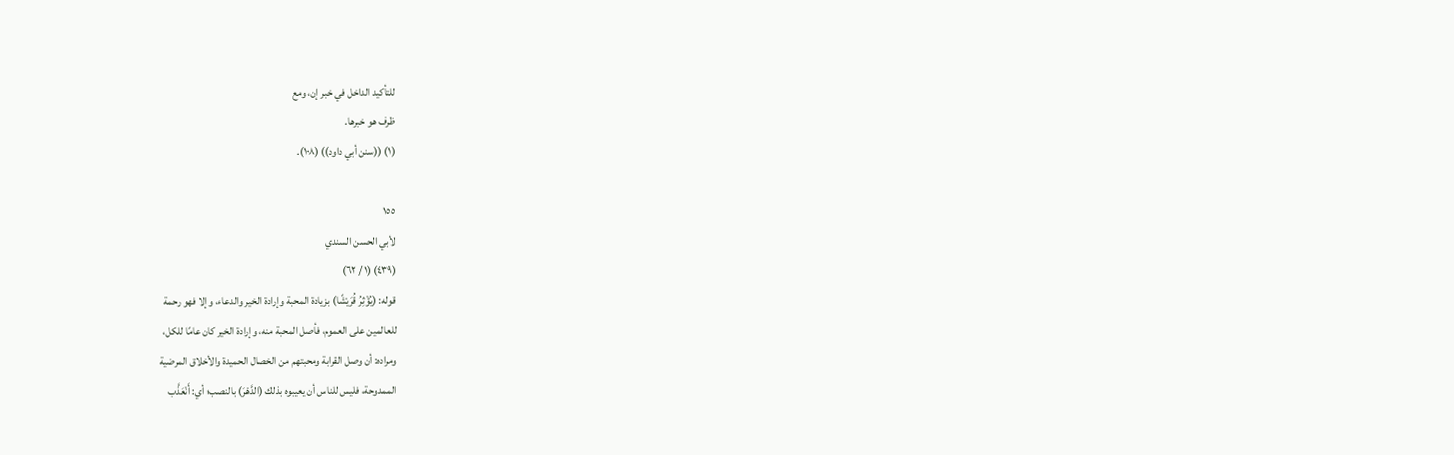للتأكيد الداخل في خبر إن، ومع
ظرف هو خبرها.
(١) ((سنن أبي داود)) (١٠٨).

١٥٥
لأبي الحسن السندي
(٤٣٩) (١ / ٦٢)
قوله: (يُؤْثِرُ قُرَيْشًا) بزيادة المحبة وإرادة الخير والدعاء، وإلا فهو رحمة
للعالمين على العموم، فأصل المحبة منه، وإرادة الخير كان عامًا للكل،
ومراده: أن وصل القرابة ومحبتهم من الخصال الحميدة والأخلاق المرضية
الممدوحة، فليس للناس أن يعيبوه بذلك (الدَّهْرَ) بالنصب؛ أي: أَنْعَذَّب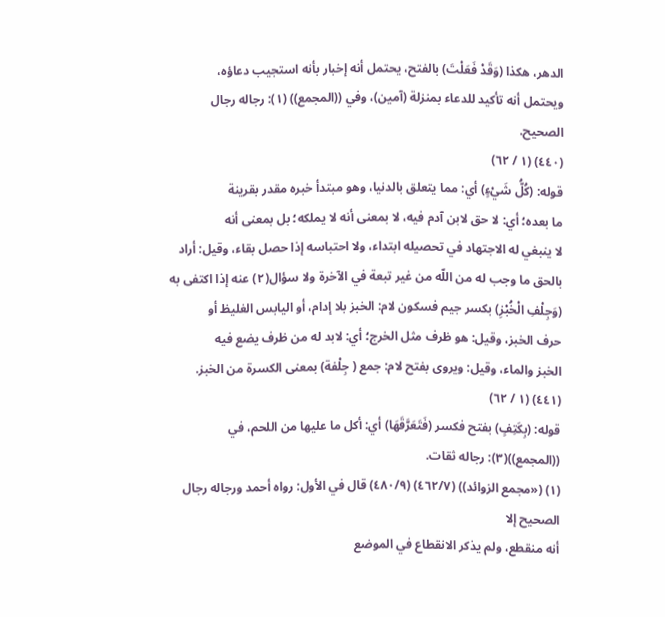الدهر، هكذا (وَقَدْ فَعَلْتَ) بالفتح، يحتمل أنه إخبار بأنه استجيب دعاؤه،
ويحتمل أنه تأكيد للدعاء بمنزلة (آمين)، وفي ((المجمع)) (١): رجاله رجال
الصحيح.
(٤٤٠) (١ / ٦٢)
قوله: (كُلُّ شَيْءٍ) أي: مما يتعلق بالدنيا، وهو مبتدأ خبره مقدر بقرينة
ما بعده؛ أي: لا حق لابن آدم فيه، لا بمعنى أنه لا يملكه؛ بل بمعنى أنه
لا ينبغي له الاجتهاد في تحصيله ابتداء، ولا احتباسه إذا حصل بقاء، وقيل: أراد
بالحق ما وجب له من اللّه من غير تبعة في الآخرة ولا سؤال(٢) عنه إذا اكتفى به
(وَجِلْفِ الْخُبْزِ) بكسر جيم فسكون لام: الخبز بلا إدام، أو اليابس الغليظ أو
حرف الخبز، وقيل: هو ظرف مثل الخرج؛ أي: لابد له من ظرف يضع فيه
الخبز والماء، وقيل: ويروى بفتح لام: جمع ( جِلْفة) بمعنى الكسرة من الخبز.
(٤٤١) (١ / ٦٢)
قوله: (بِكَتِفٍ) بفتح فكسر (فَتَعَرَّقَهَا) أي: أكل ما عليها من اللحم، في
((المجمع))(٣): رجاله ثقات.
(١) («مجمع الزوائد)) (٤٦٢/٧) (٤٨٠/٩) قال في الأول: رواه أحمد ورجاله رجال الصحيح إلا
أنه منقطع، ولم يذكر الانقطاع في الموضع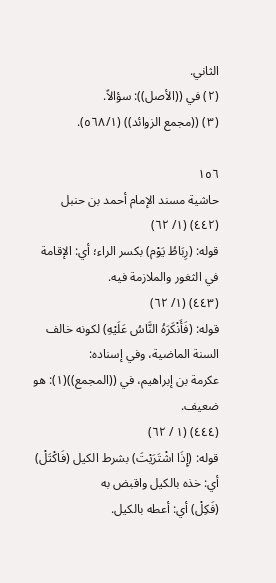الثاني.
(٢) في ((الأصل)): سؤالاً.
(٣) ((مجمع الزوائد)) (٥٦٨/١).

١٥٦
حاشية مسند الإمام أحمد بن حنبل
(٤٤٢) (١/ ٦٢)
قوله: (رِبَاطُ يَوْم) بكسر الراء؛ أي: الإقامة في الثغور والملازمة فيه.
(٤٤٣) (١/ ٦٢)
قوله: (فَأَنْكَرَهُ النَّاسُ عَلَيْهِ) لكونه خالف السنة الماضية، وفي إسناده:
عكرمة بن إبراهيم، في ((المجمع))(١): هو ضعيف.
(٤٤٤) (١ / ٦٢)
قوله: (إِذَا اشْتَرَيْتَ) بشرط الكيل (فَاكْتَلْ) أي: خذه بالكيل واقبض به
(فَكِلْ) أي: أعطه بالكيل.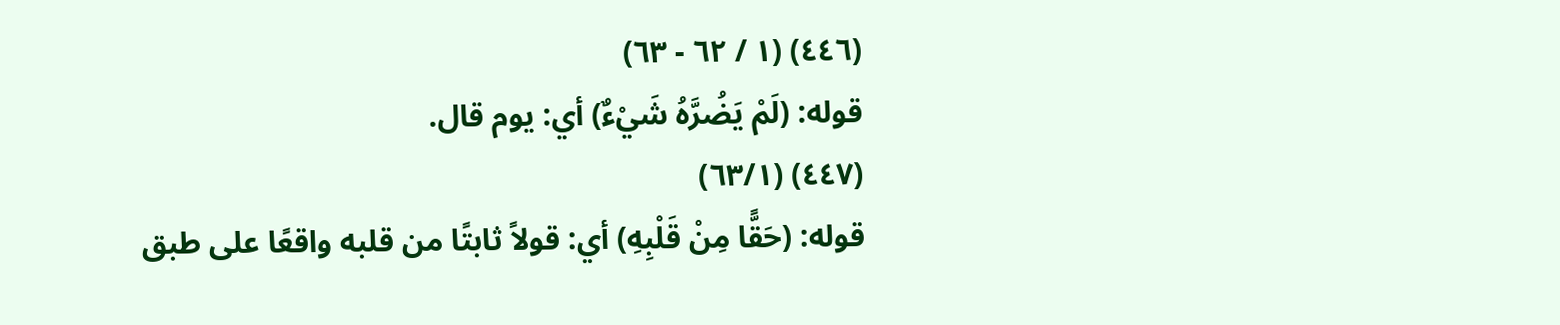(٤٤٦) (١ / ٦٢ - ٦٣)
قوله: (لَمْ يَضُرَّهُ شَيْءٌ) أي: يوم قال.
(٤٤٧) (٦٣/١)
قوله: (حَقًّا مِنْ قَلْبِهِ) أي: قولاً ثابتًا من قلبه واقعًا على طبق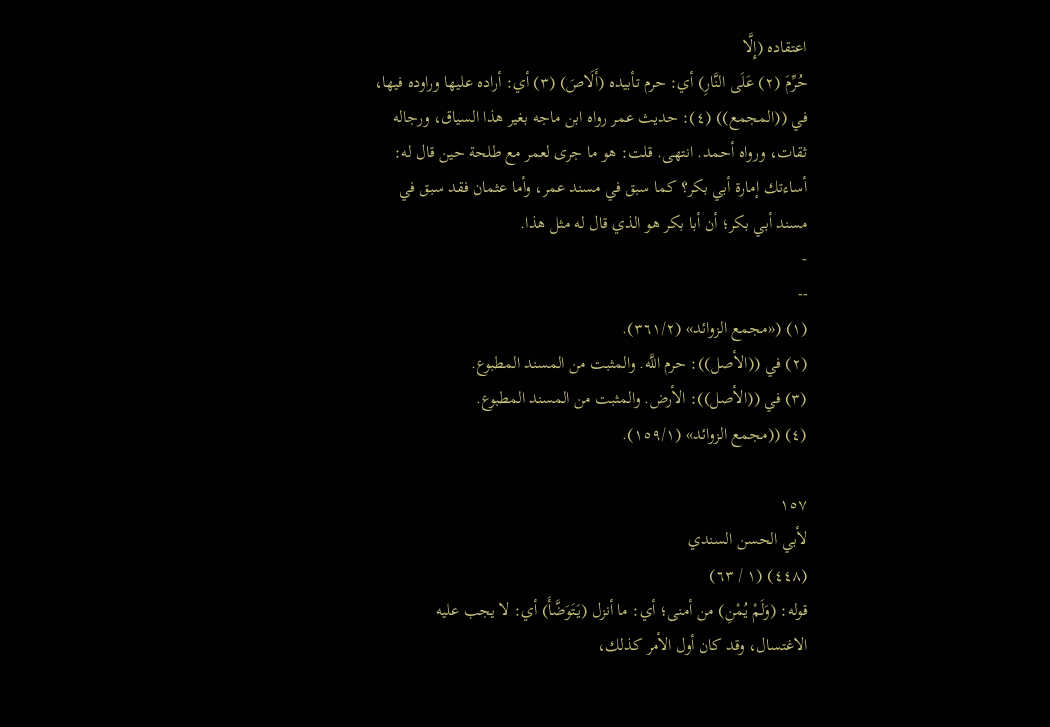اعتقاده (إِلَّا
حُرِّمَ (٢) عَلَى النَّارِ) أي: حرم تأبيده (أَلَاصَ) (٣) أي: أراده عليها وراوده فيها،
في ((المجمع)) (٤): حديث عمر رواه ابن ماجه بغير هذا السياق، ورجاله
ثقات، ورواه أحمد. انتهى. قلت: هو ما جرى لعمر مع طلحة حين قال له:
أساءتك إمارة أبي بكر؟ كما سبق في مسند عمر، وأما عثمان فقد سبق في
مسند أبي بكر؛ أن أبا بكر هو الذي قال له مثل هذا.
-
--
(١) («مجمع الزوائد» (٣٦١/٢).
(٢) في ((الأصل)): حرم اللَّه. والمثبت من المسند المطبوع.
(٣) في ((الأصل)): الأرض. والمثبت من المسند المطبوع.
(٤) ((مجمع الزوائد» (١٥٩/١).

١٥٧
لأبي الحسن السندي
(٤٤٨) (١ / ٦٣)
قوله: (وَلَمْ يُمْنِ) من أمنى؛ أي: ما أنزل (يَتَوَضَّأَ) أي: لا يجب عليه
الاغتسال، وقد كان أول الأمر كذلك،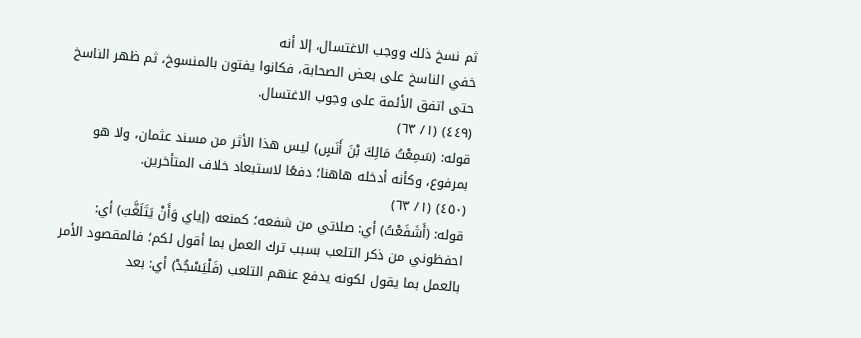ثم نسخ ذلك ووجب الاغتسال، إلا أنه
خفي الناسخ على بعض الصحابة، فكانوا يفتون بالمنسوخ، ثم ظهر الناسخ
حتى اتفق الأئمة على وجوب الاغتسال.
(٤٤٩) (١/ ٦٣)
قوله: (سَمِعْتُ مَالِكَ بْنَ أَنَسٍ) ليس هذا الأثر من مسند عثمان، ولا هو
بمرفوع، وكأنه أدخله هاهنا؛ دفعًا لاستبعاد خلاف المتأخرين.
(٤٥٠) (١/ ٦٣)
قوله: (أَشَفَعْتُ) أي: صلاتي من شفعه؛ كمنعه (إياي وَأَنْ يَتَلَغَّبَ) أي:
احفظوني من ذكر التلعب بسبب ترك العمل بما أقول لكم؛ فالمقصود الأمر
بالعمل بما يقول لكونه يدفع عنهم التلعب (فَلْيَسْجُدْ) أي: بعد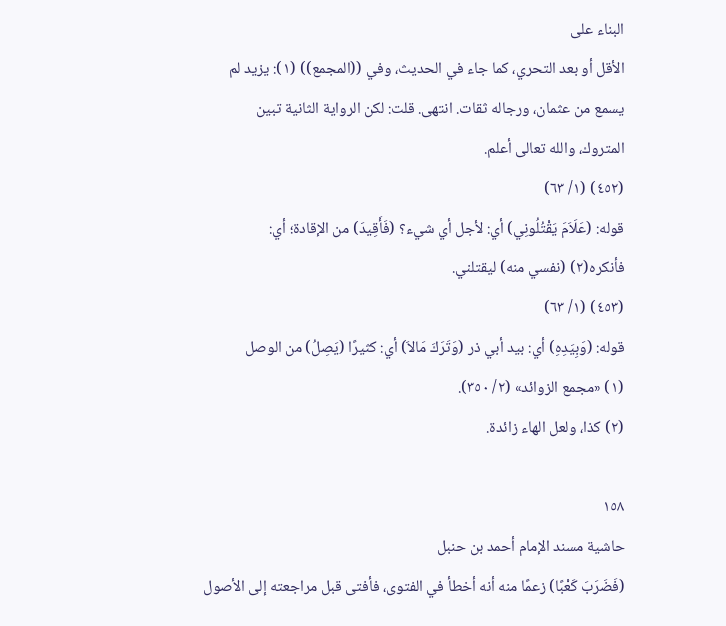البناء على
الأقل أو بعد التحري، كما جاء في الحديث، وفي ((المجمع)) (١): يزيد لم
يسمع من عثمان، ورجاله ثقات. انتهى. قلت: لكن الرواية الثانية تبين
المتروك، والله تعالى أعلم.
(٤٥٢) (١/ ٦٣)
قوله: (عَلَاَمَ يَقْتُلُونِي) أي: لأجل أي شيء؟ (فَأَقِيدَ) من الإقادة؛ أي:
فأنكره(٢) (نفسي منه) ليقتلني.
(٤٥٣) (١/ ٦٣)
قوله: (وَبِيَدِهِ) أي: بيد أبي ذر (وَتَرَكَ مَالاَ) أي: كثيرًا (يَصِلُ) من الوصل
(١) «مجمع الزوائد» (٢/ ٣٥٠).
(٢) كذا، ولعل الهاء زائدة.

١٥٨
حاشية مسند الإمام أحمد بن حنبل
(فَضَرَبَ كَعْبًا) زعمًا منه أنه أخطأ في الفتوى، فأفتى قبل مراجعته إلى الأصول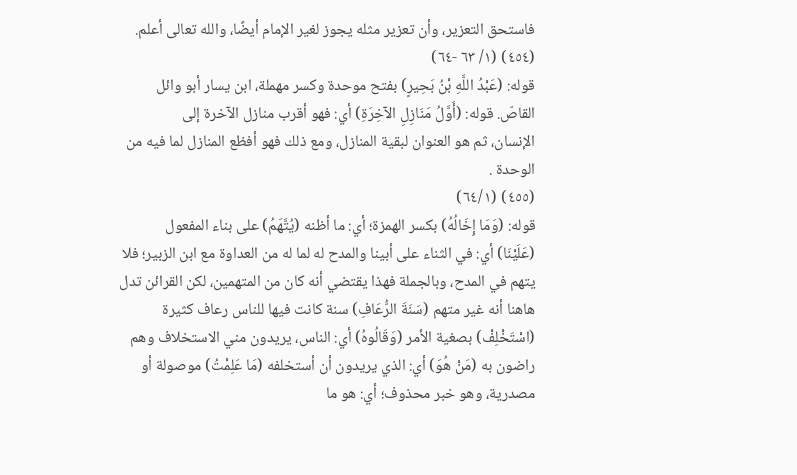فاستحق التعزير، وأن تعزير مثله يجوز لغير الإمام أيضًا، والله تعالى أعلم.
(٤٥٤) (١/ ٦٣ -٦٤)
قوله: (عَبْدُ اللَّهِ بْنُ بَحِيرٍ) بفتح موحدة وكسر مهملة، ابن يسار أبو وائل
القاصّ. قوله: (أَوَّلُ مَنَازِلِ الآخِرَةِ) أي: فهو أقرب منازل الآخرة إلى
الإنسان، ثم هو العنوان لبقية المنازل، ومع ذلك فهو أفظع المنازل لما فيه من
الوحدة .
(٤٥٥) (٦٤/١)
قوله: (وَمَا إِخَالُهُ) بكسر الهمزة؛ أي: ما أظنه (يُتَّهَمُ) على بناء المفعول
(عَلَيْنَا) أي: في الثناء على أبينا والمدح له لما له من العداوة مع ابن الزبير؛ فلا
يتهم في المدح، وبالجملة فهذا يقتضي أنه كان من المتهمين، لكن القرائن تدل
هاهنا أنه غير متهم (سَنَةَ الرُّعَافِ) سنة كانت فيها للناس رعاف كثيرة
(اسْتَخْلِفْ) بصغية الأمر (وَقَالُوهُ) أي: الناس، يريدون مني الاستخلاف وهم
راضون به (مَنْ هُوَ) أي: الذي يريدون أن أستخلفه (مَا عَلِمْتُ) موصولة أو
مصدرية، وهو خبر محذوف؛ أي: هو ما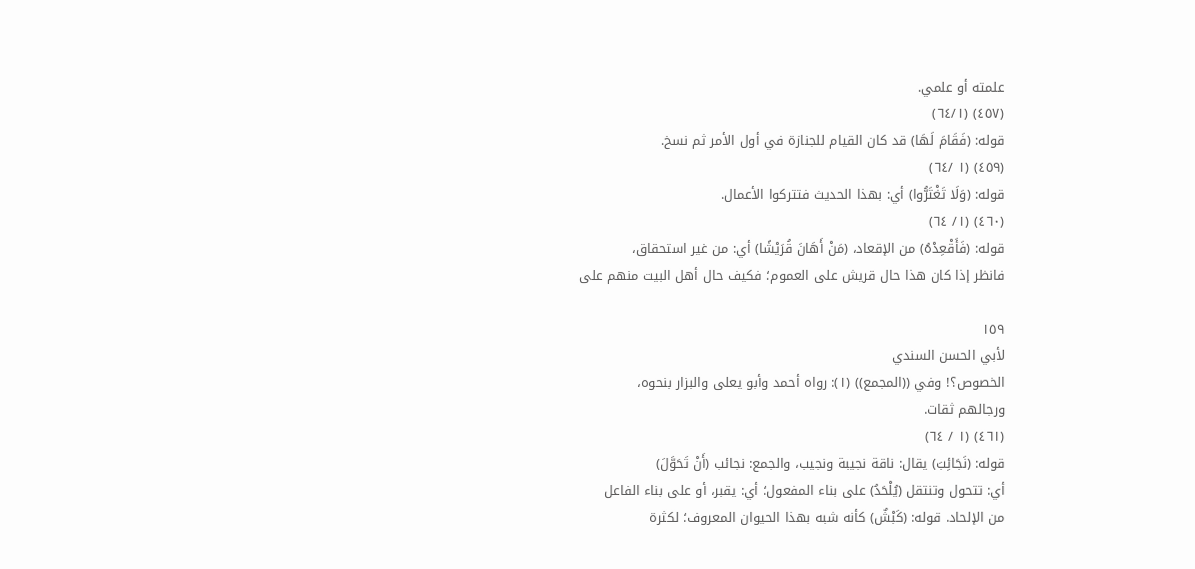علمته أو علمي.
(٤٥٧) (٦٤/١)
قوله: (فَقَامَ لَهَا) قد كان القيام للجنازة في أول الأمر ثم نسخ.
(٤٥٩) (١ /٦٤)
قوله: (وَلَا تَغْتَرُّوا) أي: بهذا الحديث فتتركوا الأعمال.
(٤٦٠) (١/ ٦٤)
قوله: (فَأَقْعِدْهُ) من الإقعاد، (مَنْ أَهَانَ قُرَيْشًا) أي: من غير استحقاق،
فانظر إذا كان هذا حال قريش على العموم؛ فكيف حال أهل البيت منهم على

١٥٩
لأبي الحسن السندي
الخصوص؟! وفي ((المجمع)) (١): رواه أحمد وأبو يعلى والبزار بنحوه،
ورجالهم ثقات.
(٤٦١) (١ / ٦٤)
قوله: (نَجَائِبَ) يقال: ناقة نجيبة ونجيب، والجمع: نجائب (أَنْ تَحَوَّلَ)
أي: تتحول وتنتقل (يُلْحَدُ) على بناء المفعول؛ أي: يقبر، أو على بناء الفاعل
من الإلحاد. قوله: (كَبْشٌ) كأنه شبه بهذا الحيوان المعروف؛ لكثرة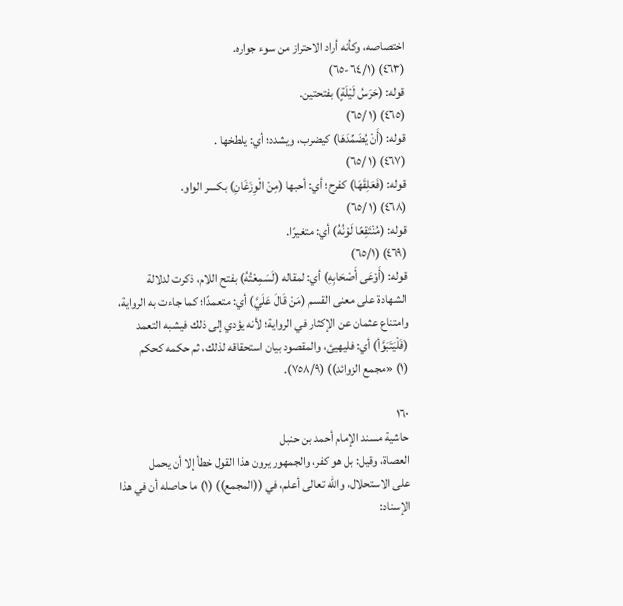اختصاصه، وكأنه أراد الاحتراز من سوء جواره.
(٤٦٣) (٦٤/١-٦٥)
قوله: (حَرَسُ لَيْلَةٍ) بفتحتين.
(٤٦٥) (١ /٦٥)
قوله: (أَنْ يُضَمِّدَهَا) كيضرب، ويشدد؛ أي: يلطخها .
(٤٦٧) (١ /٦٥)
قوله: (فَعَلِقَهَا) كفرح؛ أي: أحبها (مِنْ الْوِزَغَانِ) بكسر الواو.
(٤٦٨) (١ /٦٥)
قوله: (مُنْتَقِعًا لَوْنُهُ) أي: متغيرًا.
(٤٦٩) (٦٥/١)
قوله: (أَوْعَى أَصْحَابِهِ) أي: لمقاله (لَسَمِعْتُهُ) بفتح اللام، ذكرت لدلالة
الشهادة على معنى القسم (مَنْ قَالَ عَلَيَّ) أي: متعمدًا؛ كما جاءت به الرواية،
وامتناع عثمان عن الإكثار في الرواية؛ لأنه يؤدي إلى ذلك فيشبه التعمد
(فَلْيَتَبَوَّأ) أي: فليهيئ، والمقصود بیان استحقاقه لذلك، ثم حكمه كحكم
(١) «مجمع الزوائد)) (٧٥٨/٩).

١٦٠
حاشية مسند الإمام أحمد بن حنبل
العصاة، وقيل: بل هو كفر، والجمهور يرون هذا القول خطأ إلا أن يحمل
على الاستحلال، والله تعالى أعلم، في ((المجمع)) (١) ما حاصله أن في هذا
الإسناد: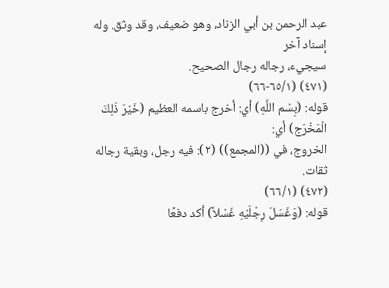عبد الرحمن بن أبي الزناد، وهو ضعيف، وقد وثق. وله إسناد آخر
سيجيء، رجاله رجال الصحيح.
(٤٧١) (٦٥/١-٦٦)
قوله: (بِسْم اللَّهِ) أي: أخرج باسمه العظيم (خَيْرَ ذَلِكَ الْمَخْرَج) أي:
الخروج، في ((المجمع)) (٢): فيه رجل، وبقية رجاله ثقات.
(٤٧٢) (٦٦/١)
قوله: (وَغَسَلَ رِجْلَيْهِ غَسْلاً) أكد دفعًا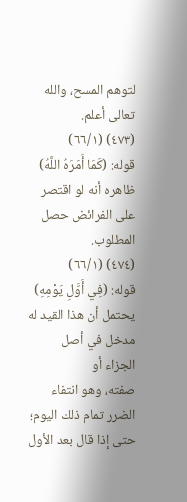لتوهم المسح، والله تعالى أعلم.
(٤٧٣) (٦٦/١)
قوله: (كَمَا أَمَرَهُ اللَّهُ) ظاهره أنه لو اقتصر على الفرائض حصل المطلوب.
(٤٧٤) (٦٦/١)
قوله: (فِي أَوَّلِ يَوْمِهِ) يحتمل أن هذا القيد له مدخل في أصل الجزاء أو
صفته، وهو انتفاء الضرر تمام ذلك اليوم؛ حتى إذا قال بعد الأول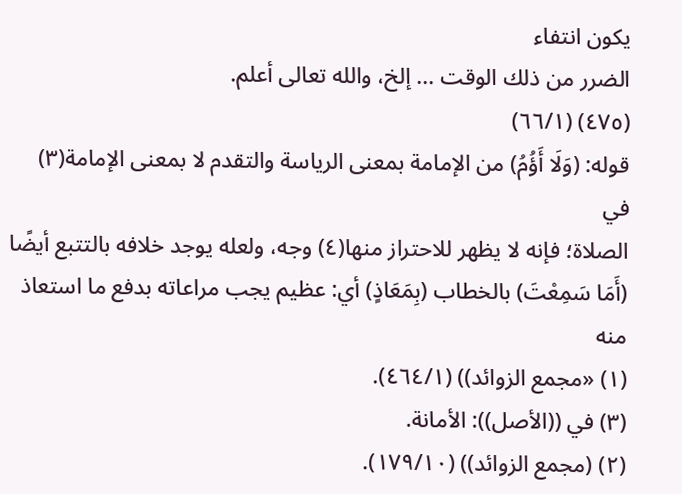يكون انتفاء
الضرر من ذلك الوقت ... إلخ، والله تعالى أعلم.
(٤٧٥) (٦٦/١)
قوله: (وَلَا أَؤُمُ) من الإمامة بمعنى الرياسة والتقدم لا بمعنى الإمامة(٣) في
الصلاة؛ فإنه لا يظهر للاحتراز منها(٤) وجه، ولعله يوجد خلافه بالتتبع أيضًا
(أَمَا سَمِعْتَ) بالخطاب (بِمَعَاذٍ) أي: عظيم يجب مراعاته بدفع ما استعاذ منه
(١) «مجمع الزوائد)) (٤٦٤/١).
(٣) في ((الأصل)): الأمانة.
(٢) (مجمع الزوائد)) (١٧٩/١٠).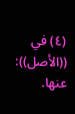(٤) في ((الأصل)): عنها.